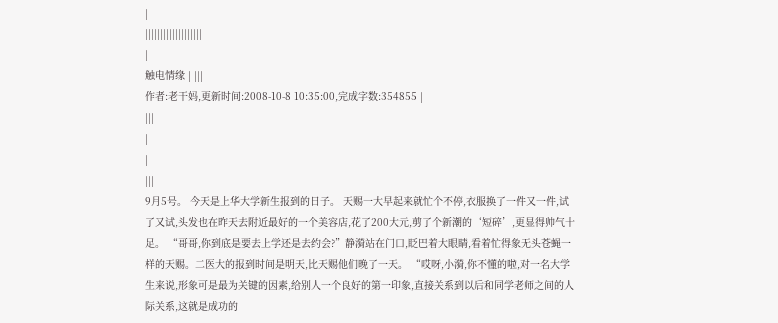|
|||||||||||||||||||
|
触电情缘 | |||
作者:老干妈,更新时间:2008-10-8 10:35:00,完成字数:354855 |
|||
|
|
|||
9月5号。 今天是上华大学新生报到的日子。 天赐一大早起来就忙个不停,衣服换了一件又一件,试了又试,头发也在昨天去附近最好的一个美容店,花了200大元,剪了个新潮的‘短碎’,更显得帅气十足。 “哥哥,你到底是要去上学还是去约会?”静漪站在门口,眨巴着大眼睛,看着忙得象无头苍蝇一样的天赐。二医大的报到时间是明天,比天赐他们晚了一天。 “哎呀,小漪,你不懂的啦,对一名大学生来说,形象可是最为关键的因素,给别人一个良好的第一印象,直接关系到以后和同学老师之间的人际关系,这就是成功的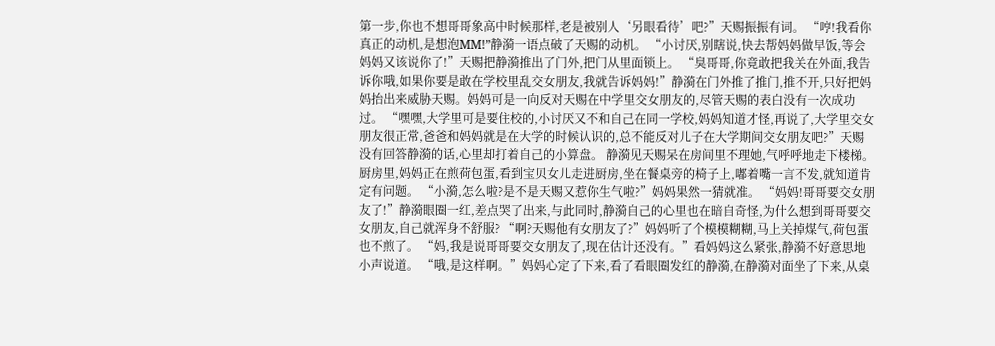第一步,你也不想哥哥象高中时候那样,老是被别人‘另眼看待’吧?”天赐振振有词。 “哼!我看你真正的动机,是想泡MM!”静漪一语点破了天赐的动机。 “小讨厌,别瞎说,快去帮妈妈做早饭,等会妈妈又该说你了!”天赐把静漪推出了门外,把门从里面锁上。 “臭哥哥,你竟敢把我关在外面,我告诉你哦,如果你要是敢在学校里乱交女朋友,我就告诉妈妈!”静漪在门外推了推门,推不开,只好把妈妈抬出来威胁天赐。妈妈可是一向反对天赐在中学里交女朋友的,尽管天赐的表白没有一次成功过。 “嘿嘿,大学里可是要住校的,小讨厌又不和自己在同一学校,妈妈知道才怪,再说了,大学里交女朋友很正常,爸爸和妈妈就是在大学的时候认识的,总不能反对儿子在大学期间交女朋友吧?”天赐没有回答静漪的话,心里却打着自己的小算盘。 静漪见天赐呆在房间里不理她,气呼呼地走下楼梯。 厨房里,妈妈正在煎荷包蛋,看到宝贝女儿走进厨房,坐在餐桌旁的椅子上,嘟着嘴一言不发,就知道肯定有问题。 “小漪,怎么啦?是不是天赐又惹你生气啦?”妈妈果然一猜就准。 “妈妈!哥哥要交女朋友了!”静漪眼圈一红,差点哭了出来,与此同时,静漪自己的心里也在暗自奇怪,为什么想到哥哥要交女朋友,自己就浑身不舒服? “啊?天赐他有女朋友了?”妈妈听了个模模糊糊,马上关掉煤气,荷包蛋也不煎了。 “妈,我是说哥哥要交女朋友了,现在估计还没有。”看妈妈这么紧张,静漪不好意思地小声说道。 “哦,是这样啊。”妈妈心定了下来,看了看眼圈发红的静漪,在静漪对面坐了下来,从桌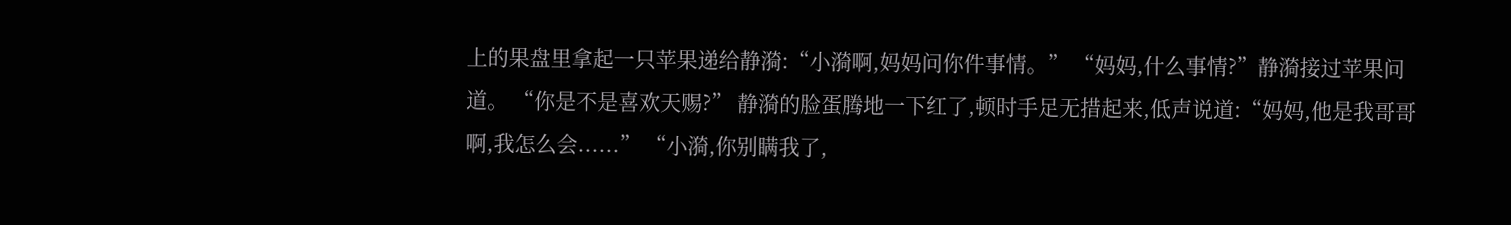上的果盘里拿起一只苹果递给静漪:“小漪啊,妈妈问你件事情。” “妈妈,什么事情?”静漪接过苹果问道。 “你是不是喜欢天赐?” 静漪的脸蛋腾地一下红了,顿时手足无措起来,低声说道:“妈妈,他是我哥哥啊,我怎么会......” “小漪,你别瞒我了,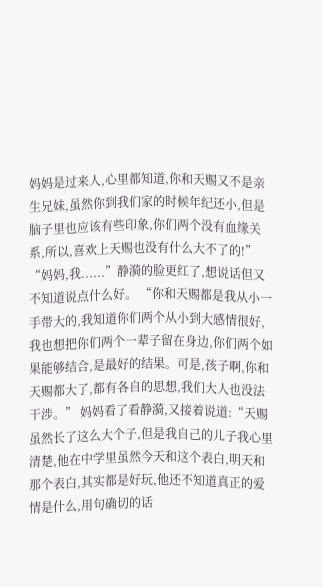妈妈是过来人,心里都知道,你和天赐又不是亲生兄妹,虽然你到我们家的时候年纪还小,但是脑子里也应该有些印象,你们两个没有血缘关系,所以,喜欢上天赐也没有什么大不了的!” “妈妈,我......”静漪的脸更红了,想说话但又不知道说点什么好。 “你和天赐都是我从小一手带大的,我知道你们两个从小到大感情很好,我也想把你们两个一辈子留在身边,你们两个如果能够结合,是最好的结果。可是,孩子啊,你和天赐都大了,都有各自的思想,我们大人也没法干涉。” 妈妈看了看静漪,又接着说道:“天赐虽然长了这么大个子,但是我自己的儿子我心里清楚,他在中学里虽然今天和这个表白,明天和那个表白,其实都是好玩,他还不知道真正的爱情是什么,用句确切的话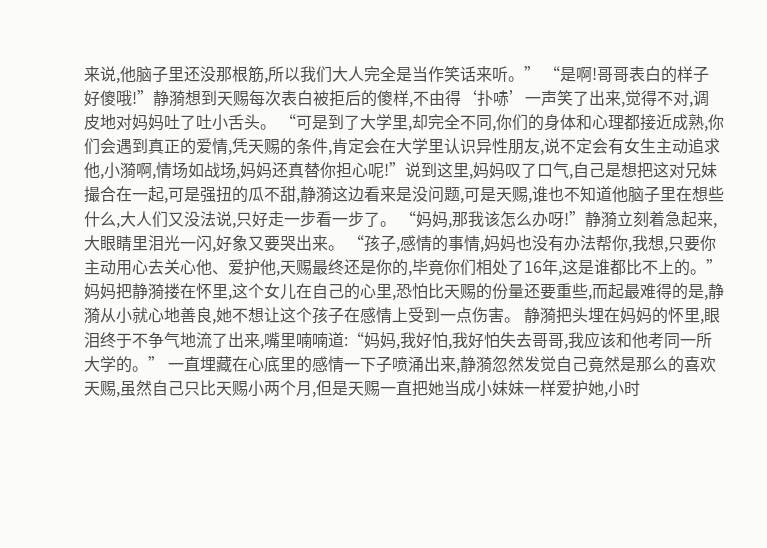来说,他脑子里还没那根筋,所以我们大人完全是当作笑话来听。” “是啊!哥哥表白的样子好傻哦!”静漪想到天赐每次表白被拒后的傻样,不由得‘扑哧’一声笑了出来,觉得不对,调皮地对妈妈吐了吐小舌头。 “可是到了大学里,却完全不同,你们的身体和心理都接近成熟,你们会遇到真正的爱情,凭天赐的条件,肯定会在大学里认识异性朋友,说不定会有女生主动追求他,小漪啊,情场如战场,妈妈还真替你担心呢!”说到这里,妈妈叹了口气,自己是想把这对兄妹撮合在一起,可是强扭的瓜不甜,静漪这边看来是没问题,可是天赐,谁也不知道他脑子里在想些什么,大人们又没法说,只好走一步看一步了。 “妈妈,那我该怎么办呀!”静漪立刻着急起来,大眼睛里泪光一闪,好象又要哭出来。 “孩子,感情的事情,妈妈也没有办法帮你,我想,只要你主动用心去关心他、爱护他,天赐最终还是你的,毕竟你们相处了16年,这是谁都比不上的。”妈妈把静漪搂在怀里,这个女儿在自己的心里,恐怕比天赐的份量还要重些,而起最难得的是,静漪从小就心地善良,她不想让这个孩子在感情上受到一点伤害。 静漪把头埋在妈妈的怀里,眼泪终于不争气地流了出来,嘴里喃喃道:“妈妈,我好怕,我好怕失去哥哥,我应该和他考同一所大学的。” 一直埋藏在心底里的感情一下子喷涌出来,静漪忽然发觉自己竟然是那么的喜欢天赐,虽然自己只比天赐小两个月,但是天赐一直把她当成小妹妹一样爱护她,小时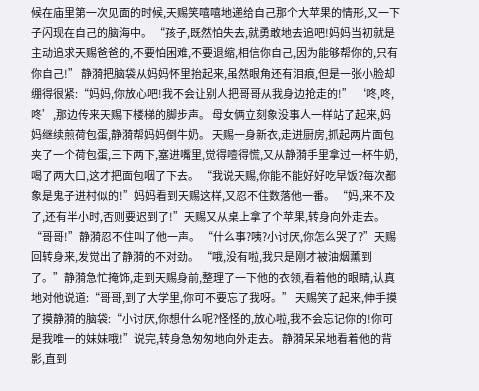候在庙里第一次见面的时候,天赐笑嘻嘻地递给自己那个大苹果的情形,又一下子闪现在自己的脑海中。 “孩子,既然怕失去,就勇敢地去追吧!妈妈当初就是主动追求天赐爸爸的,不要怕困难,不要退缩,相信你自己,因为能够帮你的,只有你自己!” 静漪把脑袋从妈妈怀里抬起来,虽然眼角还有泪痕,但是一张小脸却绷得很紧:“妈妈,你放心吧!我不会让别人把哥哥从我身边抢走的!” ‘咚,咚,咚’,那边传来天赐下楼梯的脚步声。 母女俩立刻象没事人一样站了起来,妈妈继续煎荷包蛋,静漪帮妈妈倒牛奶。 天赐一身新衣,走进厨房,抓起两片面包夹了一个荷包蛋,三下两下,塞进嘴里,觉得噎得慌,又从静漪手里拿过一杯牛奶,喝了两大口,这才把面包咽了下去。 “我说天赐,你能不能好好吃早饭?每次都象是鬼子进村似的!”妈妈看到天赐这样,又忍不住数落他一番。 “妈,来不及了,还有半小时,否则要迟到了!”天赐又从桌上拿了个苹果,转身向外走去。 “哥哥!”静漪忍不住叫了他一声。 “什么事?咦?小讨厌,你怎么哭了?”天赐回转身来,发觉出了静漪的不对劲。 “哦,没有啦,我只是刚才被油烟薰到了。”静漪急忙掩饰,走到天赐身前,整理了一下他的衣领,看着他的眼睛,认真地对他说道:“哥哥,到了大学里,你可不要忘了我呀。” 天赐笑了起来,伸手摸了摸静漪的脑袋:“小讨厌,你想什么呢?怪怪的,放心啦,我不会忘记你的!你可是我唯一的妹妹哦!”说完,转身急匆匆地向外走去。 静漪呆呆地看着他的背影,直到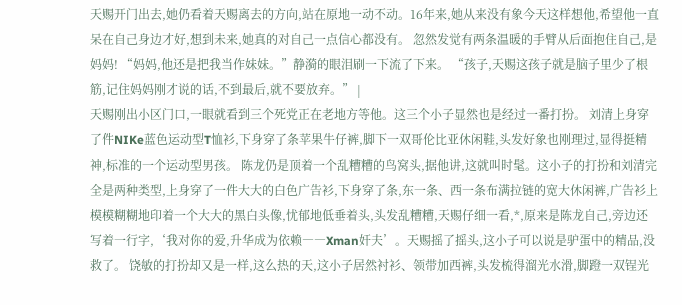天赐开门出去,她仍看着天赐离去的方向,站在原地一动不动。16年来,她从来没有象今天这样想他,希望他一直呆在自己身边才好,想到未来,她真的对自己一点信心都没有。 忽然发觉有两条温暖的手臂从后面抱住自己,是妈妈! “妈妈,他还是把我当作妹妹。”静漪的眼泪刷一下流了下来。 “孩子,天赐这孩子就是脑子里少了根筋,记住妈妈刚才说的话,不到最后,就不要放弃。” |
天赐刚出小区门口,一眼就看到三个死党正在老地方等他。这三个小子显然也是经过一番打扮。 刘清上身穿了件NIKe蓝色运动型T恤衫,下身穿了条苹果牛仔裤,脚下一双哥伦比亚休闲鞋,头发好象也刚理过,显得挺精神,标准的一个运动型男孩。 陈龙仍是顶着一个乱糟糟的鸟窝头,据他讲,这就叫时髦。这小子的打扮和刘清完全是两种类型,上身穿了一件大大的白色广告衫,下身穿了条,东一条、西一条布满拉链的宽大休闲裤,广告衫上模模糊糊地印着一个大大的黑白头像,忧郁地低垂着头,头发乱糟糟,天赐仔细一看,*,原来是陈龙自己,旁边还写着一行字,‘我对你的爱,升华成为依赖――Xman奸夫’。天赐摇了摇头,这小子可以说是驴蛋中的精品,没救了。 饶敏的打扮却又是一样,这么热的天,这小子居然衬衫、领带加西裤,头发梳得溜光水滑,脚蹬一双锃光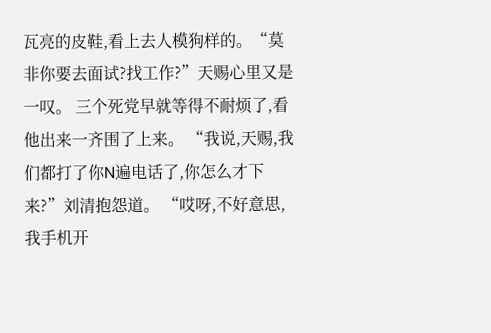瓦亮的皮鞋,看上去人模狗样的。“莫非你要去面试?找工作?”天赐心里又是一叹。 三个死党早就等得不耐烦了,看他出来一齐围了上来。 “我说,天赐,我们都打了你N遍电话了,你怎么才下来?”刘清抱怨道。 “哎呀,不好意思,我手机开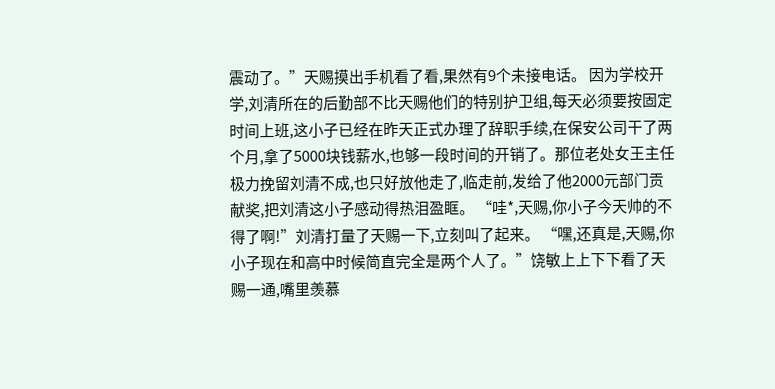震动了。”天赐摸出手机看了看,果然有9个未接电话。 因为学校开学,刘清所在的后勤部不比天赐他们的特别护卫组,每天必须要按固定时间上班,这小子已经在昨天正式办理了辞职手续,在保安公司干了两个月,拿了5000块钱薪水,也够一段时间的开销了。那位老处女王主任极力挽留刘清不成,也只好放他走了,临走前,发给了他2000元部门贡献奖,把刘清这小子感动得热泪盈眶。 “哇*,天赐,你小子今天帅的不得了啊!”刘清打量了天赐一下,立刻叫了起来。 “嘿,还真是,天赐,你小子现在和高中时候简直完全是两个人了。”饶敏上上下下看了天赐一通,嘴里羡慕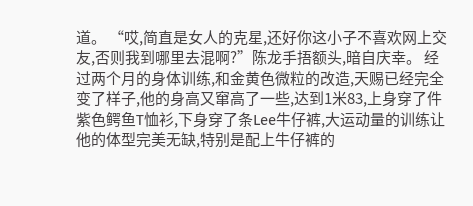道。 “哎,简直是女人的克星,还好你这小子不喜欢网上交友,否则我到哪里去混啊?”陈龙手捂额头,暗自庆幸。 经过两个月的身体训练,和金黄色微粒的改造,天赐已经完全变了样子,他的身高又窜高了一些,达到1米83,上身穿了件紫色鳄鱼T恤衫,下身穿了条Lee牛仔裤,大运动量的训练让他的体型完美无缺,特别是配上牛仔裤的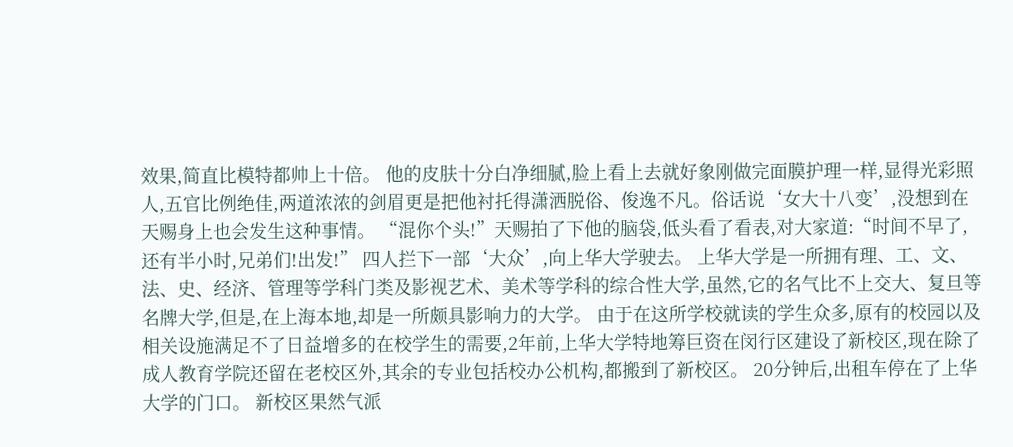效果,简直比模特都帅上十倍。 他的皮肤十分白净细腻,脸上看上去就好象刚做完面膜护理一样,显得光彩照人,五官比例绝佳,两道浓浓的剑眉更是把他衬托得潇洒脱俗、俊逸不凡。俗话说‘女大十八变’,没想到在天赐身上也会发生这种事情。 “混你个头!”天赐拍了下他的脑袋,低头看了看表,对大家道:“时间不早了,还有半小时,兄弟们!出发!” 四人拦下一部‘大众’,向上华大学驶去。 上华大学是一所拥有理、工、文、法、史、经济、管理等学科门类及影视艺术、美术等学科的综合性大学,虽然,它的名气比不上交大、复旦等名牌大学,但是,在上海本地,却是一所颇具影响力的大学。 由于在这所学校就读的学生众多,原有的校园以及相关设施满足不了日益增多的在校学生的需要,2年前,上华大学特地筹巨资在闵行区建设了新校区,现在除了成人教育学院还留在老校区外,其余的专业包括校办公机构,都搬到了新校区。 20分钟后,出租车停在了上华大学的门口。 新校区果然气派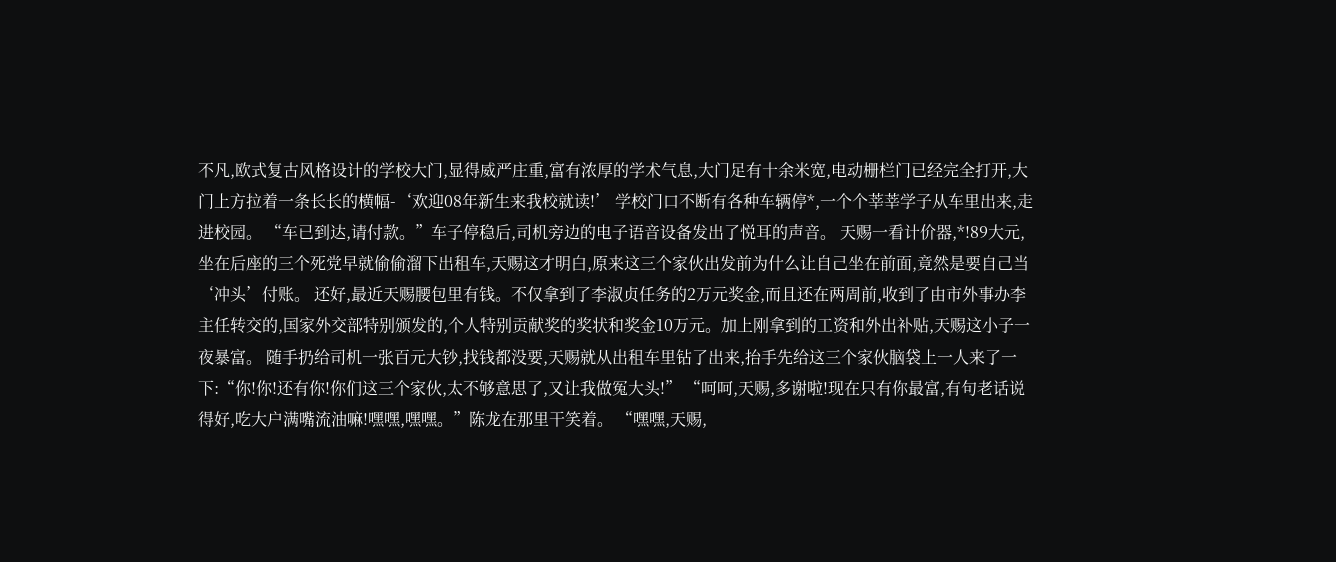不凡,欧式复古风格设计的学校大门,显得威严庄重,富有浓厚的学术气息,大门足有十余米宽,电动栅栏门已经完全打开,大门上方拉着一条长长的横幅-‘欢迎08年新生来我校就读!’ 学校门口不断有各种车辆停*,一个个莘莘学子从车里出来,走进校园。 “车已到达,请付款。”车子停稳后,司机旁边的电子语音设备发出了悦耳的声音。 天赐一看计价器,*!89大元,坐在后座的三个死党早就偷偷溜下出租车,天赐这才明白,原来这三个家伙出发前为什么让自己坐在前面,竟然是要自己当‘冲头’付账。 还好,最近天赐腰包里有钱。不仅拿到了李淑贞任务的2万元奖金,而且还在两周前,收到了由市外事办李主任转交的,国家外交部特别颁发的,个人特别贡献奖的奖状和奖金10万元。加上刚拿到的工资和外出补贴,天赐这小子一夜暴富。 随手扔给司机一张百元大钞,找钱都没要,天赐就从出租车里钻了出来,抬手先给这三个家伙脑袋上一人来了一下:“你!你!还有你!你们这三个家伙,太不够意思了,又让我做冤大头!” “呵呵,天赐,多谢啦!现在只有你最富,有句老话说得好,吃大户满嘴流油嘛!嘿嘿,嘿嘿。”陈龙在那里干笑着。 “嘿嘿,天赐,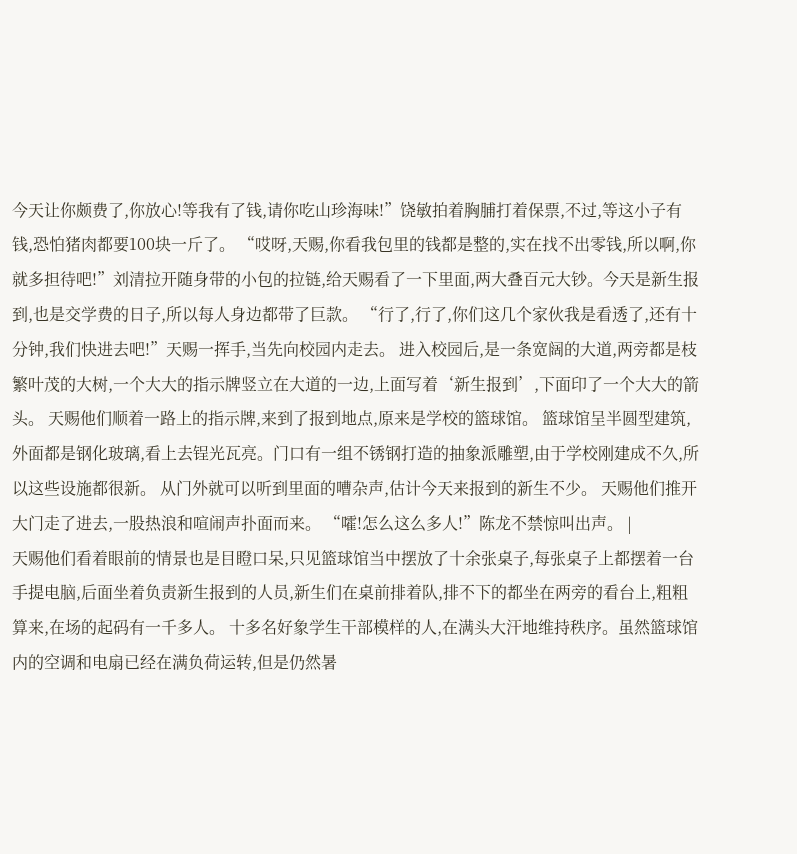今天让你颇费了,你放心!等我有了钱,请你吃山珍海味!”饶敏拍着胸脯打着保票,不过,等这小子有钱,恐怕猪肉都要100块一斤了。 “哎呀,天赐,你看我包里的钱都是整的,实在找不出零钱,所以啊,你就多担待吧!”刘清拉开随身带的小包的拉链,给天赐看了一下里面,两大叠百元大钞。今天是新生报到,也是交学费的日子,所以每人身边都带了巨款。 “行了,行了,你们这几个家伙我是看透了,还有十分钟,我们快进去吧!”天赐一挥手,当先向校园内走去。 进入校园后,是一条宽阔的大道,两旁都是枝繁叶茂的大树,一个大大的指示牌竖立在大道的一边,上面写着‘新生报到’,下面印了一个大大的箭头。 天赐他们顺着一路上的指示牌,来到了报到地点,原来是学校的篮球馆。 篮球馆呈半圆型建筑,外面都是钢化玻璃,看上去锃光瓦亮。门口有一组不锈钢打造的抽象派雕塑,由于学校刚建成不久,所以这些设施都很新。 从门外就可以听到里面的嘈杂声,估计今天来报到的新生不少。 天赐他们推开大门走了进去,一股热浪和喧闹声扑面而来。 “嚯!怎么这么多人!”陈龙不禁惊叫出声。 |
天赐他们看着眼前的情景也是目瞪口呆,只见篮球馆当中摆放了十余张桌子,每张桌子上都摆着一台手提电脑,后面坐着负责新生报到的人员,新生们在桌前排着队,排不下的都坐在两旁的看台上,粗粗算来,在场的起码有一千多人。 十多名好象学生干部模样的人,在满头大汗地维持秩序。虽然篮球馆内的空调和电扇已经在满负荷运转,但是仍然暑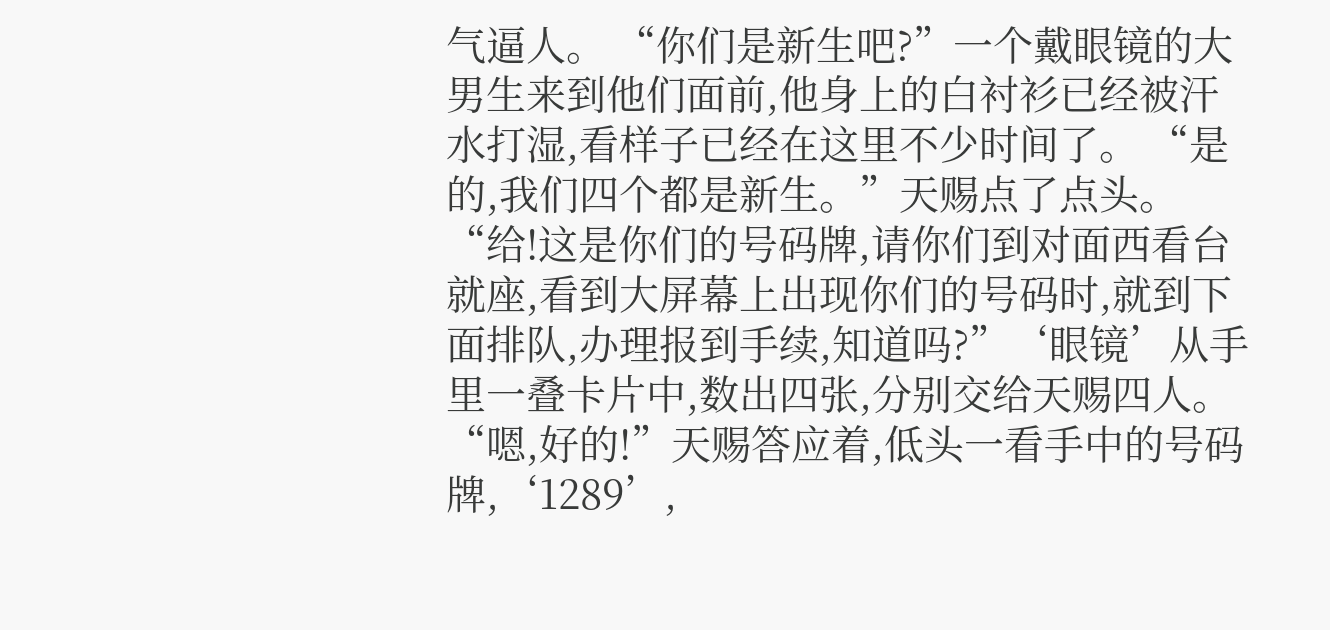气逼人。 “你们是新生吧?”一个戴眼镜的大男生来到他们面前,他身上的白衬衫已经被汗水打湿,看样子已经在这里不少时间了。 “是的,我们四个都是新生。”天赐点了点头。 “给!这是你们的号码牌,请你们到对面西看台就座,看到大屏幕上出现你们的号码时,就到下面排队,办理报到手续,知道吗?”‘眼镜’从手里一叠卡片中,数出四张,分别交给天赐四人。 “嗯,好的!”天赐答应着,低头一看手中的号码牌,‘1289’,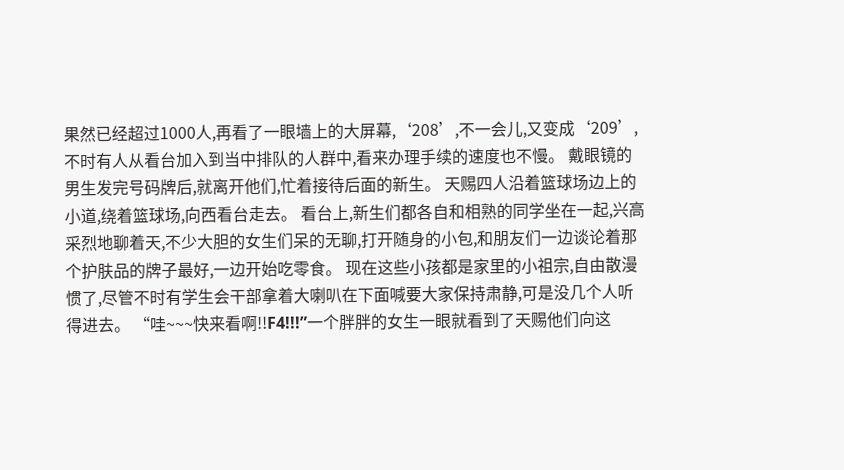果然已经超过1000人,再看了一眼墙上的大屏幕,‘208’,不一会儿,又变成‘209’,不时有人从看台加入到当中排队的人群中,看来办理手续的速度也不慢。 戴眼镜的男生发完号码牌后,就离开他们,忙着接待后面的新生。 天赐四人沿着篮球场边上的小道,绕着篮球场,向西看台走去。 看台上,新生们都各自和相熟的同学坐在一起,兴高采烈地聊着天,不少大胆的女生们呆的无聊,打开随身的小包,和朋友们一边谈论着那个护肤品的牌子最好,一边开始吃零食。 现在这些小孩都是家里的小祖宗,自由散漫惯了,尽管不时有学生会干部拿着大喇叭在下面喊要大家保持肃静,可是没几个人听得进去。 “哇~~~快来看啊!!F4!!!”一个胖胖的女生一眼就看到了天赐他们向这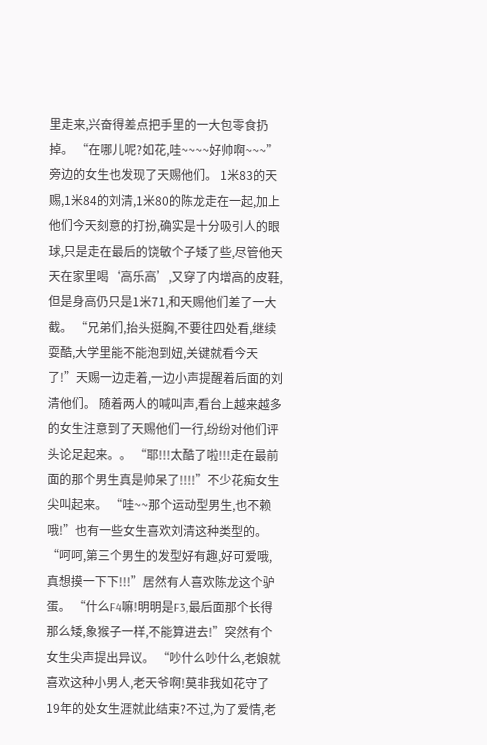里走来,兴奋得差点把手里的一大包零食扔掉。 “在哪儿呢?如花,哇~~~~好帅啊~~~”旁边的女生也发现了天赐他们。 1米83的天赐,1米84的刘清,1米80的陈龙走在一起,加上他们今天刻意的打扮,确实是十分吸引人的眼球,只是走在最后的饶敏个子矮了些,尽管他天天在家里喝‘高乐高’,又穿了内增高的皮鞋,但是身高仍只是1米71,和天赐他们差了一大截。 “兄弟们,抬头挺胸,不要往四处看,继续耍酷,大学里能不能泡到妞,关键就看今天了!”天赐一边走着,一边小声提醒着后面的刘清他们。 随着两人的喊叫声,看台上越来越多的女生注意到了天赐他们一行,纷纷对他们评头论足起来。。 “耶!!!太酷了啦!!!走在最前面的那个男生真是帅呆了!!!!”不少花痴女生尖叫起来。 “哇~~那个运动型男生,也不赖哦!”也有一些女生喜欢刘清这种类型的。 “呵呵,第三个男生的发型好有趣,好可爱哦,真想摸一下下!!!”居然有人喜欢陈龙这个驴蛋。 “什么F4嘛!明明是F3,最后面那个长得那么矮,象猴子一样,不能算进去!”突然有个女生尖声提出异议。 “吵什么吵什么,老娘就喜欢这种小男人,老天爷啊!莫非我如花守了19年的处女生涯就此结束?不过,为了爱情,老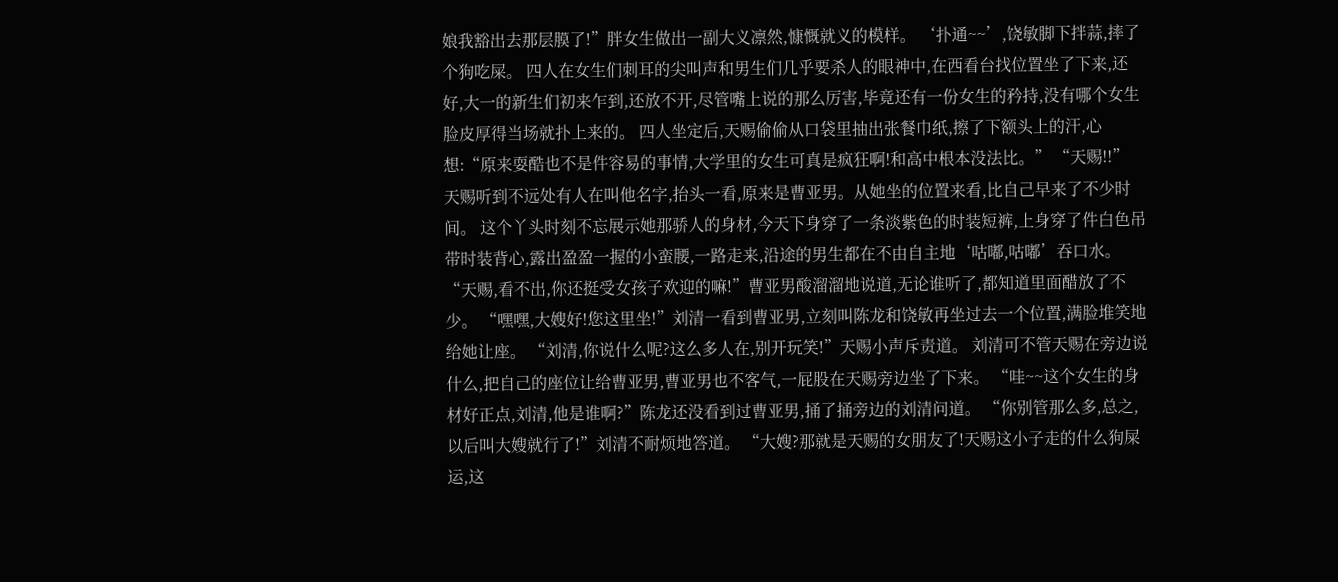娘我豁出去那层膜了!”胖女生做出一副大义凛然,慷慨就义的模样。 ‘扑通~~’,饶敏脚下拌蒜,摔了个狗吃屎。 四人在女生们刺耳的尖叫声和男生们几乎要杀人的眼神中,在西看台找位置坐了下来,还好,大一的新生们初来乍到,还放不开,尽管嘴上说的那么厉害,毕竟还有一份女生的矜持,没有哪个女生脸皮厚得当场就扑上来的。 四人坐定后,天赐偷偷从口袋里抽出张餐巾纸,擦了下额头上的汗,心想:“原来耍酷也不是件容易的事情,大学里的女生可真是疯狂啊!和高中根本没法比。” “天赐!!” 天赐听到不远处有人在叫他名字,抬头一看,原来是曹亚男。从她坐的位置来看,比自己早来了不少时间。 这个丫头时刻不忘展示她那骄人的身材,今天下身穿了一条淡紫色的时装短裤,上身穿了件白色吊带时装背心,露出盈盈一握的小蛮腰,一路走来,沿途的男生都在不由自主地‘咕嘟,咕嘟’吞口水。 “天赐,看不出,你还挺受女孩子欢迎的嘛!”曹亚男酸溜溜地说道,无论谁听了,都知道里面醋放了不少。 “嘿嘿,大嫂好!您这里坐!”刘清一看到曹亚男,立刻叫陈龙和饶敏再坐过去一个位置,满脸堆笑地给她让座。 “刘清,你说什么呢?这么多人在,别开玩笑!”天赐小声斥责道。 刘清可不管天赐在旁边说什么,把自己的座位让给曹亚男,曹亚男也不客气,一屁股在天赐旁边坐了下来。 “哇~~这个女生的身材好正点,刘清,他是谁啊?”陈龙还没看到过曹亚男,捅了捅旁边的刘清问道。 “你别管那么多,总之,以后叫大嫂就行了!”刘清不耐烦地答道。 “大嫂?那就是天赐的女朋友了!天赐这小子走的什么狗屎运,这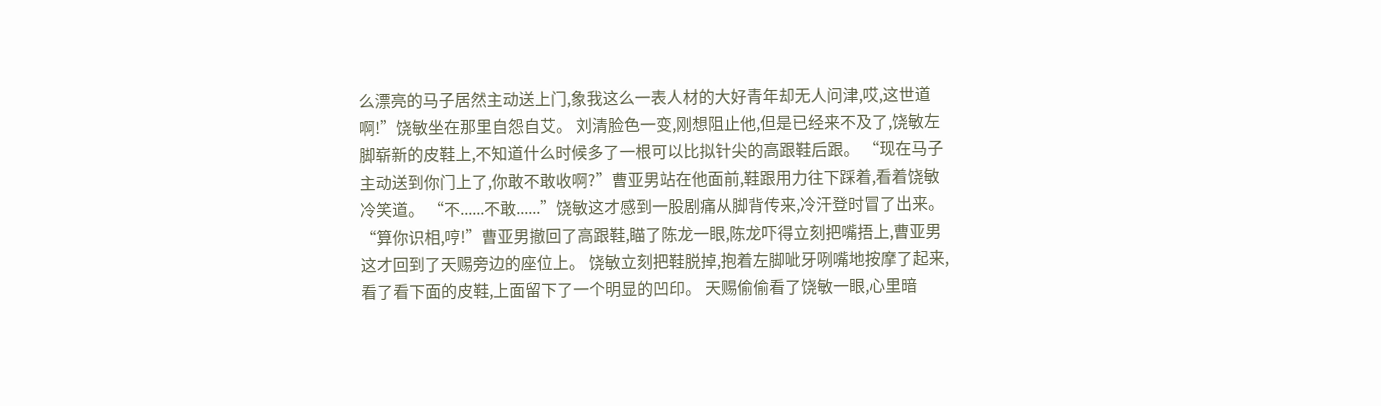么漂亮的马子居然主动送上门,象我这么一表人材的大好青年却无人问津,哎,这世道啊!”饶敏坐在那里自怨自艾。 刘清脸色一变,刚想阻止他,但是已经来不及了,饶敏左脚崭新的皮鞋上,不知道什么时候多了一根可以比拟针尖的高跟鞋后跟。 “现在马子主动送到你门上了,你敢不敢收啊?”曹亚男站在他面前,鞋跟用力往下踩着,看着饶敏冷笑道。 “不......不敢......”饶敏这才感到一股剧痛从脚背传来,冷汗登时冒了出来。 “算你识相,哼!”曹亚男撤回了高跟鞋,瞄了陈龙一眼,陈龙吓得立刻把嘴捂上,曹亚男这才回到了天赐旁边的座位上。 饶敏立刻把鞋脱掉,抱着左脚呲牙咧嘴地按摩了起来,看了看下面的皮鞋,上面留下了一个明显的凹印。 天赐偷偷看了饶敏一眼,心里暗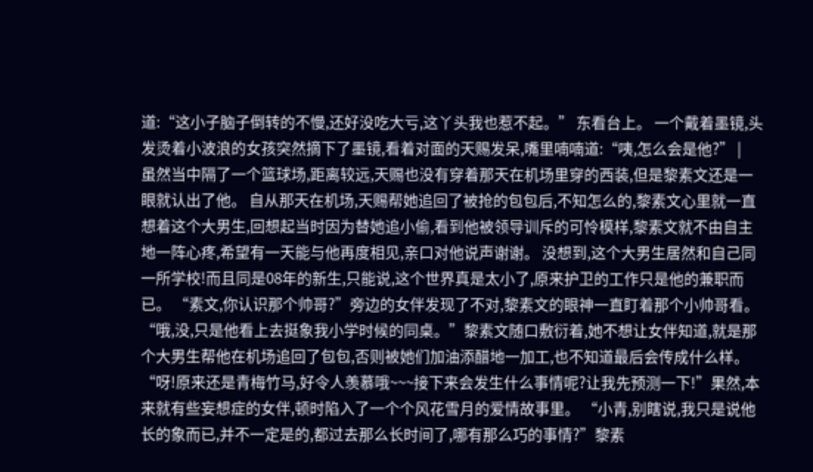道:“这小子脑子倒转的不慢,还好没吃大亏,这丫头我也惹不起。” 东看台上。 一个戴着墨镜,头发烫着小波浪的女孩突然摘下了墨镜,看着对面的天赐发呆,嘴里喃喃道:“咦,怎么会是他?” |
虽然当中隔了一个篮球场,距离较远,天赐也没有穿着那天在机场里穿的西装,但是黎素文还是一眼就认出了他。 自从那天在机场,天赐帮她追回了被抢的包包后,不知怎么的,黎素文心里就一直想着这个大男生,回想起当时因为替她追小偷,看到他被领导训斥的可怜模样,黎素文就不由自主地一阵心疼,希望有一天能与他再度相见,亲口对他说声谢谢。 没想到,这个大男生居然和自己同一所学校!而且同是08年的新生,只能说,这个世界真是太小了,原来护卫的工作只是他的兼职而已。 “素文,你认识那个帅哥?”旁边的女伴发现了不对,黎素文的眼神一直盯着那个小帅哥看。 “哦,没,只是他看上去挺象我小学时候的同桌。”黎素文随口敷衍着,她不想让女伴知道,就是那个大男生帮他在机场追回了包包,否则被她们加油添醋地一加工,也不知道最后会传成什么样。 “呀!原来还是青梅竹马,好令人羡慕哦~~~接下来会发生什么事情呢?让我先预测一下!”果然,本来就有些妄想症的女伴,顿时陷入了一个个风花雪月的爱情故事里。 “小青,别瞎说,我只是说他长的象而已,并不一定是的,都过去那么长时间了,哪有那么巧的事情?”黎素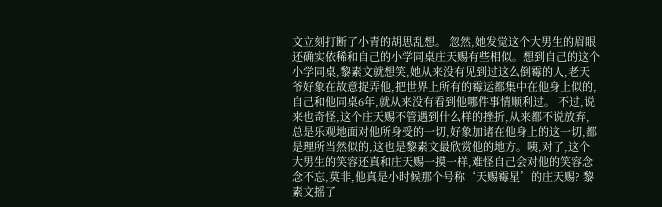文立刻打断了小青的胡思乱想。 忽然,她发觉这个大男生的眉眼还确实依稀和自己的小学同桌庄天赐有些相似。想到自己的这个小学同桌,黎素文就想笑,她从来没有见到过这么倒霉的人,老天爷好象在故意捉弄他,把世界上所有的霉运都集中在他身上似的,自己和他同桌6年,就从来没有看到他哪件事情顺利过。 不过,说来也奇怪,这个庄天赐不管遇到什么样的挫折,从来都不说放弃,总是乐观地面对他所身受的一切,好象加诸在他身上的这一切,都是理所当然似的,这也是黎素文最欣赏他的地方。咦,对了,这个大男生的笑容还真和庄天赐一摸一样,难怪自己会对他的笑容念念不忘,莫非,他真是小时候那个号称‘天赐霉星’的庄天赐? 黎素文摇了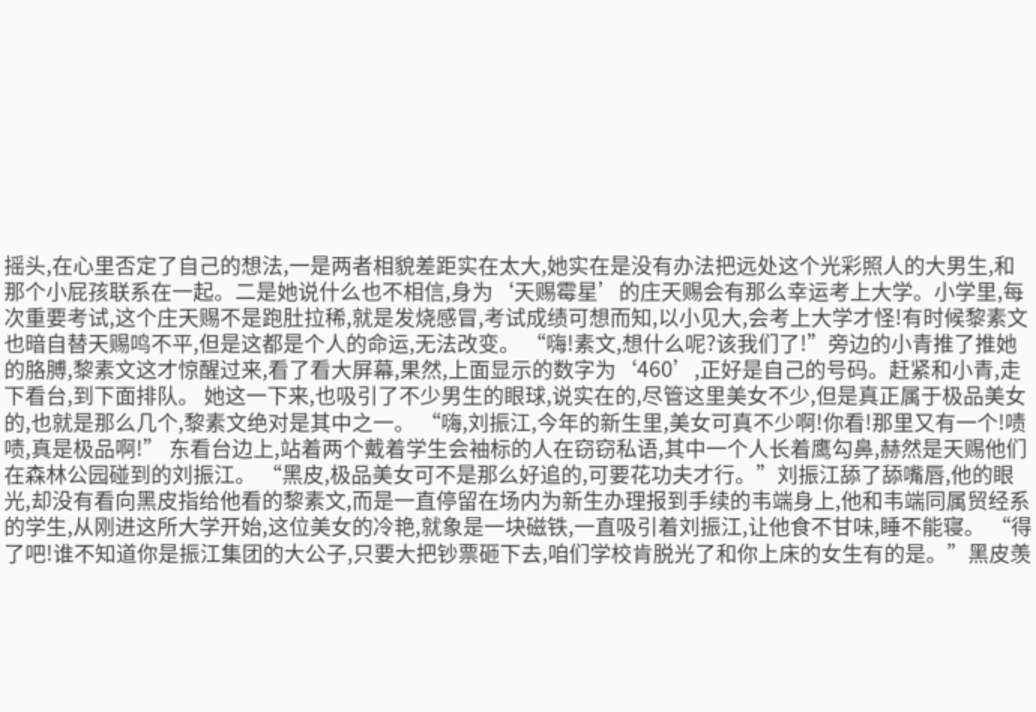摇头,在心里否定了自己的想法,一是两者相貌差距实在太大,她实在是没有办法把远处这个光彩照人的大男生,和那个小屁孩联系在一起。二是她说什么也不相信,身为‘天赐霉星’的庄天赐会有那么幸运考上大学。小学里,每次重要考试,这个庄天赐不是跑肚拉稀,就是发烧感冒,考试成绩可想而知,以小见大,会考上大学才怪!有时候黎素文也暗自替天赐鸣不平,但是这都是个人的命运,无法改变。 “嗨!素文,想什么呢?该我们了!”旁边的小青推了推她的胳膊,黎素文这才惊醒过来,看了看大屏幕,果然,上面显示的数字为‘460’,正好是自己的号码。赶紧和小青,走下看台,到下面排队。 她这一下来,也吸引了不少男生的眼球,说实在的,尽管这里美女不少,但是真正属于极品美女的,也就是那么几个,黎素文绝对是其中之一。 “嗨,刘振江,今年的新生里,美女可真不少啊!你看!那里又有一个!啧啧,真是极品啊!” 东看台边上,站着两个戴着学生会袖标的人在窃窃私语,其中一个人长着鹰勾鼻,赫然是天赐他们在森林公园碰到的刘振江。 “黑皮,极品美女可不是那么好追的,可要花功夫才行。”刘振江舔了舔嘴唇,他的眼光,却没有看向黑皮指给他看的黎素文,而是一直停留在场内为新生办理报到手续的韦端身上,他和韦端同属贸经系的学生,从刚进这所大学开始,这位美女的冷艳,就象是一块磁铁,一直吸引着刘振江,让他食不甘味,睡不能寝。 “得了吧!谁不知道你是振江集团的大公子,只要大把钞票砸下去,咱们学校肯脱光了和你上床的女生有的是。”黑皮羡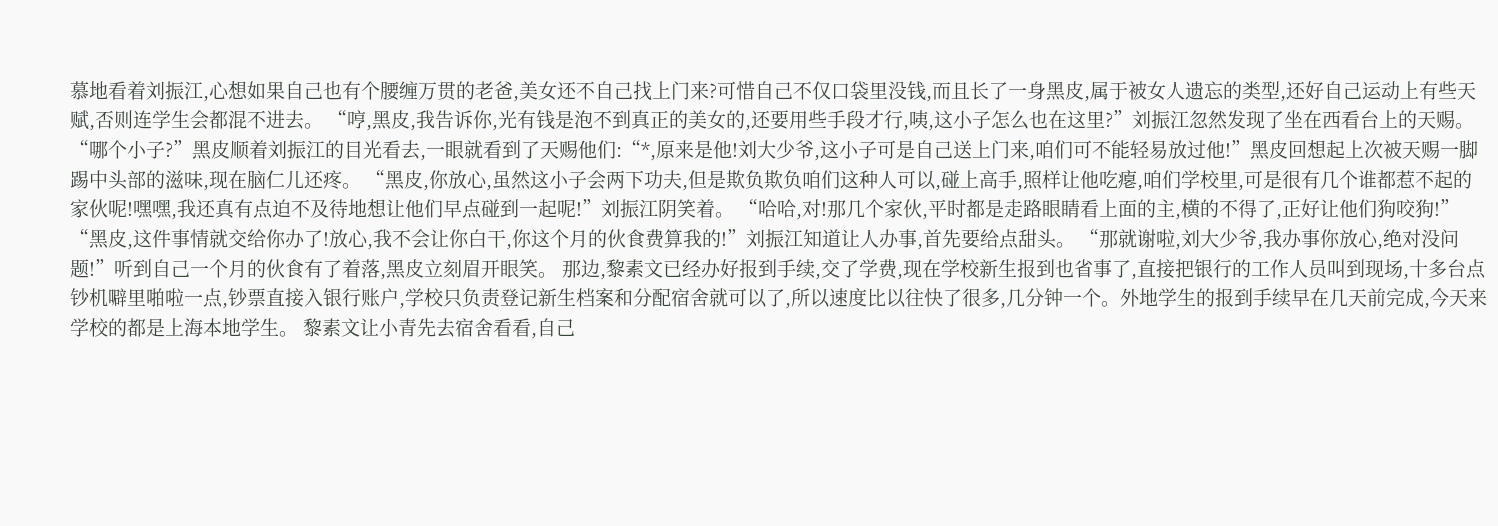慕地看着刘振江,心想如果自己也有个腰缠万贯的老爸,美女还不自己找上门来?可惜自己不仅口袋里没钱,而且长了一身黑皮,属于被女人遗忘的类型,还好自己运动上有些天赋,否则连学生会都混不进去。 “哼,黑皮,我告诉你,光有钱是泡不到真正的美女的,还要用些手段才行,咦,这小子怎么也在这里?”刘振江忽然发现了坐在西看台上的天赐。 “哪个小子?”黑皮顺着刘振江的目光看去,一眼就看到了天赐他们:“*,原来是他!刘大少爷,这小子可是自己送上门来,咱们可不能轻易放过他!”黑皮回想起上次被天赐一脚踢中头部的滋味,现在脑仁儿还疼。 “黑皮,你放心,虽然这小子会两下功夫,但是欺负欺负咱们这种人可以,碰上高手,照样让他吃瘪,咱们学校里,可是很有几个谁都惹不起的家伙呢!嘿嘿,我还真有点迫不及待地想让他们早点碰到一起呢!”刘振江阴笑着。 “哈哈,对!那几个家伙,平时都是走路眼睛看上面的主,横的不得了,正好让他们狗咬狗!” “黑皮,这件事情就交给你办了!放心,我不会让你白干,你这个月的伙食费算我的!”刘振江知道让人办事,首先要给点甜头。 “那就谢啦,刘大少爷,我办事你放心,绝对没问题!”听到自己一个月的伙食有了着落,黑皮立刻眉开眼笑。 那边,黎素文已经办好报到手续,交了学费,现在学校新生报到也省事了,直接把银行的工作人员叫到现场,十多台点钞机噼里啪啦一点,钞票直接入银行账户,学校只负责登记新生档案和分配宿舍就可以了,所以速度比以往快了很多,几分钟一个。外地学生的报到手续早在几天前完成,今天来学校的都是上海本地学生。 黎素文让小青先去宿舍看看,自己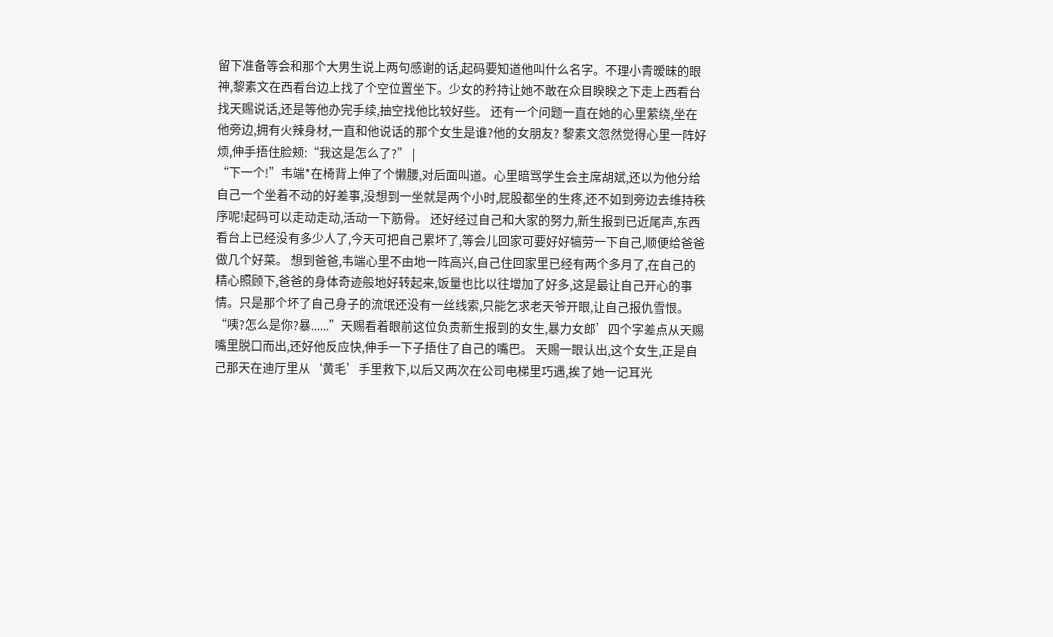留下准备等会和那个大男生说上两句感谢的话,起码要知道他叫什么名字。不理小青暧昧的眼神,黎素文在西看台边上找了个空位置坐下。少女的矜持让她不敢在众目睽睽之下走上西看台找天赐说话,还是等他办完手续,抽空找他比较好些。 还有一个问题一直在她的心里萦绕,坐在他旁边,拥有火辣身材,一直和他说话的那个女生是谁?他的女朋友? 黎素文忽然觉得心里一阵好烦,伸手捂住脸颊:“我这是怎么了?” |
“下一个!”韦端*在椅背上伸了个懒腰,对后面叫道。心里暗骂学生会主席胡斌,还以为他分给自己一个坐着不动的好差事,没想到一坐就是两个小时,屁股都坐的生疼,还不如到旁边去维持秩序呢!起码可以走动走动,活动一下筋骨。 还好经过自己和大家的努力,新生报到已近尾声,东西看台上已经没有多少人了,今天可把自己累坏了,等会儿回家可要好好犒劳一下自己,顺便给爸爸做几个好菜。 想到爸爸,韦端心里不由地一阵高兴,自己住回家里已经有两个多月了,在自己的精心照顾下,爸爸的身体奇迹般地好转起来,饭量也比以往增加了好多,这是最让自己开心的事情。只是那个坏了自己身子的流氓还没有一丝线索,只能乞求老天爷开眼,让自己报仇雪恨。 “咦?怎么是你?暴......”天赐看着眼前这位负责新生报到的女生,暴力女郎’四个字差点从天赐嘴里脱口而出,还好他反应快,伸手一下子捂住了自己的嘴巴。 天赐一眼认出,这个女生,正是自己那天在迪厅里从‘黄毛’手里救下,以后又两次在公司电梯里巧遇,挨了她一记耳光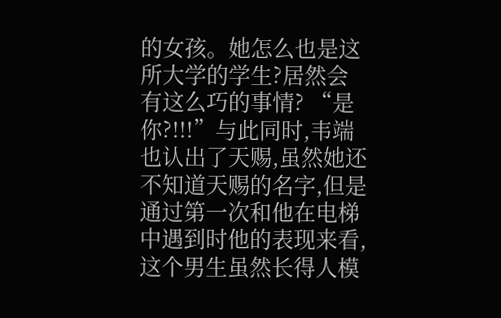的女孩。她怎么也是这所大学的学生?居然会有这么巧的事情? “是你?!!!”与此同时,韦端也认出了天赐,虽然她还不知道天赐的名字,但是通过第一次和他在电梯中遇到时他的表现来看,这个男生虽然长得人模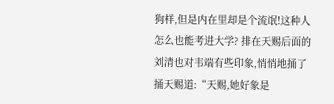狗样,但是内在里却是个流氓!这种人怎么也能考进大学? 排在天赐后面的刘清也对韦端有些印象,悄悄地捅了捅天赐道:“天赐,她好象是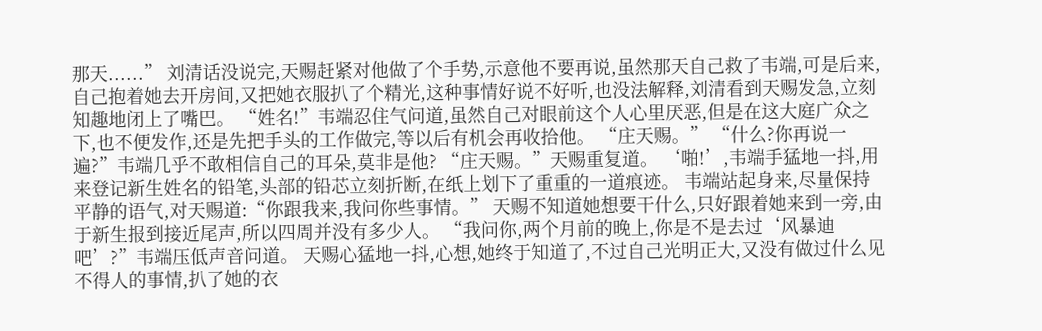那天......” 刘清话没说完,天赐赶紧对他做了个手势,示意他不要再说,虽然那天自己救了韦端,可是后来,自己抱着她去开房间,又把她衣服扒了个精光,这种事情好说不好听,也没法解释,刘清看到天赐发急,立刻知趣地闭上了嘴巴。 “姓名!”韦端忍住气问道,虽然自己对眼前这个人心里厌恶,但是在这大庭广众之下,也不便发作,还是先把手头的工作做完,等以后有机会再收拾他。 “庄天赐。” “什么?你再说一遍?”韦端几乎不敢相信自己的耳朵,莫非是他? “庄天赐。”天赐重复道。 ‘啪!’,韦端手猛地一抖,用来登记新生姓名的铅笔,头部的铅芯立刻折断,在纸上划下了重重的一道痕迹。 韦端站起身来,尽量保持平静的语气,对天赐道:“你跟我来,我问你些事情。” 天赐不知道她想要干什么,只好跟着她来到一旁,由于新生报到接近尾声,所以四周并没有多少人。 “我问你,两个月前的晚上,你是不是去过‘风暴迪吧’?”韦端压低声音问道。 天赐心猛地一抖,心想,她终于知道了,不过自己光明正大,又没有做过什么见不得人的事情,扒了她的衣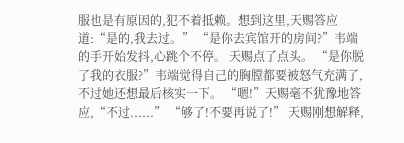服也是有原因的,犯不着抵赖。想到这里,天赐答应道:“是的,我去过。” “是你去宾馆开的房间?”韦端的手开始发抖,心跳个不停。 天赐点了点头。 “是你脱了我的衣服?”韦端觉得自己的胸膛都要被怒气充满了,不过她还想最后核实一下。 “嗯!”天赐毫不犹豫地答应,“不过......” “够了!不要再说了!” 天赐刚想解释,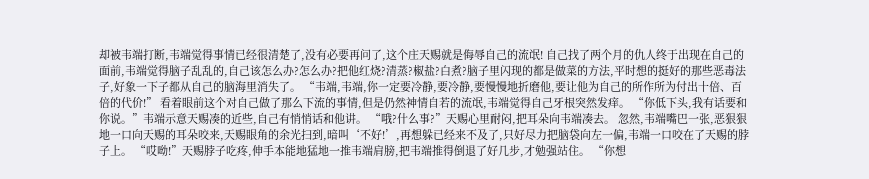却被韦端打断,韦端觉得事情已经很清楚了,没有必要再问了,这个庄天赐就是侮辱自己的流氓! 自己找了两个月的仇人终于出现在自己的面前,韦端觉得脑子乱乱的,自己该怎么办?怎么办?把他红烧?清蒸?椒盐?白煮?脑子里闪现的都是做菜的方法,平时想的挺好的那些恶毒法子,好象一下子都从自己的脑海里消失了。 “韦端,韦端,你一定要冷静,要冷静,要慢慢地折磨他,要让他为自己的所作所为付出十倍、百倍的代价!” 看着眼前这个对自己做了那么下流的事情,但是仍然神情自若的流氓,韦端觉得自己牙根突然发痒。 “你低下头,我有话要和你说。”韦端示意天赐凑的近些,自己有悄悄话和他讲。 “哦?什么事?”天赐心里耐闷,把耳朵向韦端凑去。 忽然,韦端嘴巴一张,恶狠狠地一口向天赐的耳朵咬来,天赐眼角的余光扫到,暗叫‘不好!’,再想躲已经来不及了,只好尽力把脑袋向左一偏,韦端一口咬在了天赐的脖子上。 “哎呦!”天赐脖子吃疼,伸手本能地猛地一推韦端肩膀,把韦端推得倒退了好几步,才勉强站住。 “你想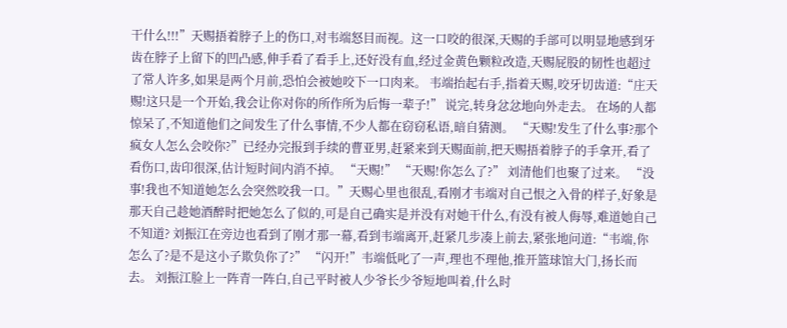干什么!!!”天赐捂着脖子上的伤口,对韦端怒目而视。这一口咬的很深,天赐的手部可以明显地感到牙齿在脖子上留下的凹凸感,伸手看了看手上,还好没有血,经过金黄色颗粒改造,天赐屁股的韧性也超过了常人许多,如果是两个月前,恐怕会被她咬下一口肉来。 韦端抬起右手,指着天赐,咬牙切齿道:“庄天赐!这只是一个开始,我会让你对你的所作所为后悔一辈子!” 说完,转身忿忿地向外走去。 在场的人都惊呆了,不知道他们之间发生了什么事情,不少人都在窃窃私语,暗自猜测。 “天赐!发生了什么事?那个疯女人怎么会咬你?”已经办完报到手续的曹亚男,赶紧来到天赐面前,把天赐捂着脖子的手拿开,看了看伤口,齿印很深,估计短时间内消不掉。 “天赐!” “天赐!你怎么了?” 刘清他们也聚了过来。 “没事!我也不知道她怎么会突然咬我一口。”天赐心里也很乱,看刚才韦端对自己恨之入骨的样子,好象是那天自己趁她酒醉时把她怎么了似的,可是自己确实是并没有对她干什么,有没有被人侮辱,难道她自己不知道? 刘振江在旁边也看到了刚才那一幕,看到韦端离开,赶紧几步凑上前去,紧张地问道:“韦端,你怎么了?是不是这小子欺负你了?” “闪开!”韦端低叱了一声,理也不理他,推开篮球馆大门,扬长而去。 刘振江脸上一阵青一阵白,自己平时被人少爷长少爷短地叫着,什么时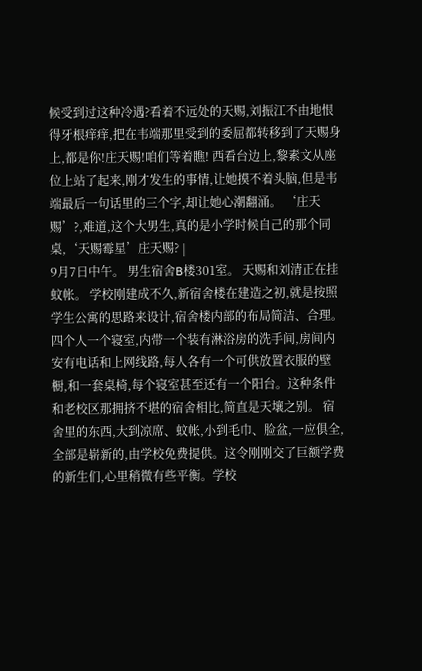候受到过这种冷遇?看着不远处的天赐,刘振江不由地恨得牙根痒痒,把在韦端那里受到的委屈都转移到了天赐身上,都是你!庄天赐!咱们等着瞧! 西看台边上,黎素文从座位上站了起来,刚才发生的事情,让她摸不着头脑,但是韦端最后一句话里的三个字,却让她心潮翻涌。 ‘庄天赐’?,难道,这个大男生,真的是小学时候自己的那个同桌,‘天赐霉星’庄天赐? |
9月7日中午。 男生宿舍B楼301室。 天赐和刘清正在挂蚊帐。 学校刚建成不久,新宿舍楼在建造之初,就是按照学生公寓的思路来设计,宿舍楼内部的布局简洁、合理。四个人一个寝室,内带一个装有淋浴房的洗手间,房间内安有电话和上网线路,每人各有一个可供放置衣服的壁橱,和一套桌椅,每个寝室甚至还有一个阳台。这种条件和老校区那拥挤不堪的宿舍相比,简直是天壤之别。 宿舍里的东西,大到凉席、蚊帐,小到毛巾、脸盆,一应俱全,全部是崭新的,由学校免费提供。这令刚刚交了巨额学费的新生们,心里稍微有些平衡。学校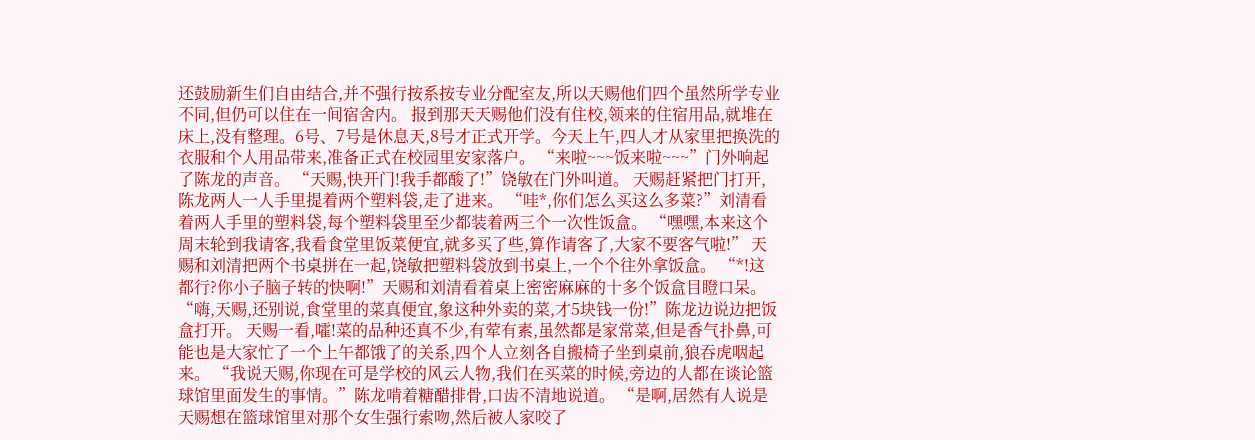还鼓励新生们自由结合,并不强行按系按专业分配室友,所以天赐他们四个虽然所学专业不同,但仍可以住在一间宿舍内。 报到那天天赐他们没有住校,领来的住宿用品,就堆在床上,没有整理。6号、7号是休息天,8号才正式开学。今天上午,四人才从家里把换洗的衣服和个人用品带来,准备正式在校园里安家落户。 “来啦~~~饭来啦~~~”门外响起了陈龙的声音。 “天赐,快开门!我手都酸了!”饶敏在门外叫道。 天赐赶紧把门打开,陈龙两人一人手里提着两个塑料袋,走了进来。 “哇*,你们怎么买这么多菜?”刘清看着两人手里的塑料袋,每个塑料袋里至少都装着两三个一次性饭盒。 “嘿嘿,本来这个周末轮到我请客,我看食堂里饭菜便宜,就多买了些,算作请客了,大家不要客气啦!” 天赐和刘清把两个书桌拼在一起,饶敏把塑料袋放到书桌上,一个个往外拿饭盒。 “*!这都行?你小子脑子转的快啊!”天赐和刘清看着桌上密密麻麻的十多个饭盒目瞪口呆。 “嗨,天赐,还别说,食堂里的菜真便宜,象这种外卖的菜,才5块钱一份!”陈龙边说边把饭盒打开。 天赐一看,嚯!菜的品种还真不少,有荤有素,虽然都是家常菜,但是香气扑鼻,可能也是大家忙了一个上午都饿了的关系,四个人立刻各自搬椅子坐到桌前,狼吞虎咽起来。 “我说天赐,你现在可是学校的风云人物,我们在买菜的时候,旁边的人都在谈论篮球馆里面发生的事情。”陈龙啃着糖醋排骨,口齿不清地说道。 “是啊,居然有人说是天赐想在篮球馆里对那个女生强行索吻,然后被人家咬了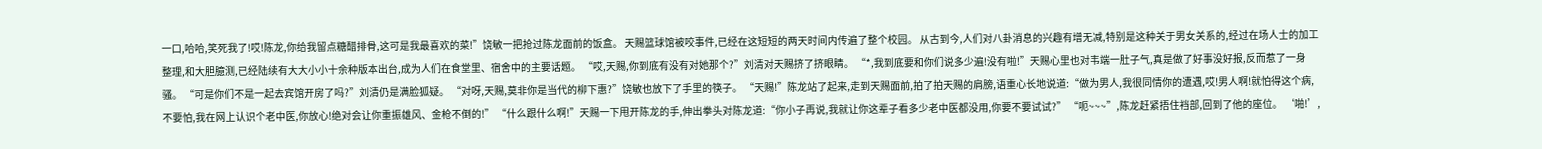一口,哈哈,笑死我了!哎!陈龙,你给我留点糖醋排骨,这可是我最喜欢的菜!”饶敏一把抢过陈龙面前的饭盒。 天赐篮球馆被咬事件,已经在这短短的两天时间内传遍了整个校园。 从古到今,人们对八卦消息的兴趣有增无减,特别是这种关于男女关系的,经过在场人士的加工整理,和大胆臆测,已经陆续有大大小小十余种版本出台,成为人们在食堂里、宿舍中的主要话题。 “哎,天赐,你到底有没有对她那个?”刘清对天赐挤了挤眼睛。 “*,我到底要和你们说多少遍!没有啦!”天赐心里也对韦端一肚子气,真是做了好事没好报,反而惹了一身骚。 “可是你们不是一起去宾馆开房了吗?”刘清仍是满脸狐疑。 “对呀,天赐,莫非你是当代的柳下惠?”饶敏也放下了手里的筷子。 “天赐!”陈龙站了起来,走到天赐面前,拍了拍天赐的肩膀,语重心长地说道:“做为男人,我很同情你的遭遇,哎!男人啊!就怕得这个病,不要怕,我在网上认识个老中医,你放心!绝对会让你重振雄风、金枪不倒的!” “什么跟什么啊!”天赐一下甩开陈龙的手,伸出拳头对陈龙道:“你小子再说,我就让你这辈子看多少老中医都没用,你要不要试试?” “呃~~~”,陈龙赶紧捂住裆部,回到了他的座位。 ‘啪!’,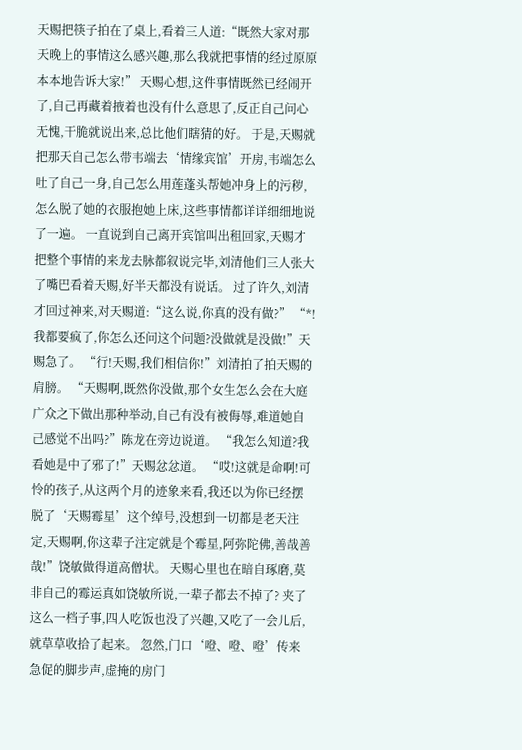天赐把筷子拍在了桌上,看着三人道:“既然大家对那天晚上的事情这么感兴趣,那么我就把事情的经过原原本本地告诉大家!” 天赐心想,这件事情既然已经闹开了,自己再藏着掖着也没有什么意思了,反正自己问心无愧,干脆就说出来,总比他们瞎猜的好。 于是,天赐就把那天自己怎么带韦端去‘情缘宾馆’开房,韦端怎么吐了自己一身,自己怎么用莲蓬头帮她冲身上的污秽,怎么脱了她的衣服抱她上床,这些事情都详详细细地说了一遍。 一直说到自己离开宾馆叫出租回家,天赐才把整个事情的来龙去脉都叙说完毕,刘清他们三人张大了嘴巴看着天赐,好半天都没有说话。 过了许久,刘清才回过神来,对天赐道:“这么说,你真的没有做?” “*!我都要疯了,你怎么还问这个问题?没做就是没做!”天赐急了。 “行!天赐,我们相信你!”刘清拍了拍天赐的肩膀。 “天赐啊,既然你没做,那个女生怎么会在大庭广众之下做出那种举动,自己有没有被侮辱,难道她自己感觉不出吗?”陈龙在旁边说道。 “我怎么知道?我看她是中了邪了!”天赐忿忿道。 “哎!这就是命啊!可怜的孩子,从这两个月的迹象来看,我还以为你已经摆脱了‘天赐霉星’这个绰号,没想到一切都是老天注定,天赐啊,你这辈子注定就是个霉星,阿弥陀佛,善哉善哉!”饶敏做得道高僧状。 天赐心里也在暗自琢磨,莫非自己的霉运真如饶敏所说,一辈子都去不掉了? 夹了这么一档子事,四人吃饭也没了兴趣,又吃了一会儿后,就草草收拾了起来。 忽然,门口‘噔、噔、噔’传来急促的脚步声,虚掩的房门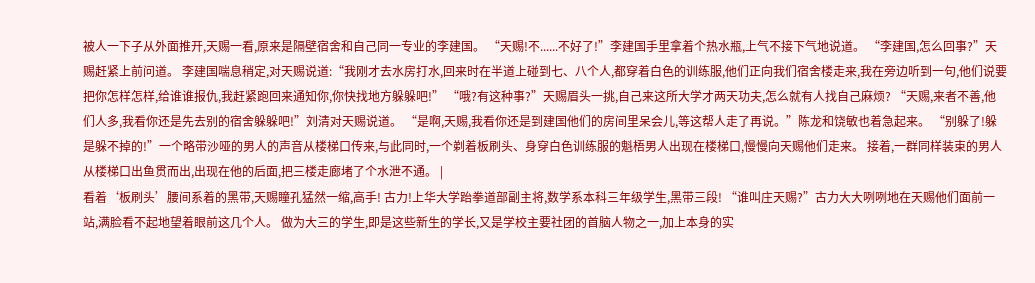被人一下子从外面推开,天赐一看,原来是隔壁宿舍和自己同一专业的李建国。 “天赐!不......不好了!”李建国手里拿着个热水瓶,上气不接下气地说道。 “李建国,怎么回事?”天赐赶紧上前问道。 李建国喘息稍定,对天赐说道:“我刚才去水房打水,回来时在半道上碰到七、八个人,都穿着白色的训练服,他们正向我们宿舍楼走来,我在旁边听到一句,他们说要把你怎样怎样,给谁谁报仇,我赶紧跑回来通知你,你快找地方躲躲吧!” “哦?有这种事?”天赐眉头一挑,自己来这所大学才两天功夫,怎么就有人找自己麻烦? “天赐,来者不善,他们人多,我看你还是先去别的宿舍躲躲吧!”刘清对天赐说道。 “是啊,天赐,我看你还是到建国他们的房间里呆会儿,等这帮人走了再说。”陈龙和饶敏也着急起来。 “别躲了!躲是躲不掉的!”一个略带沙哑的男人的声音从楼梯口传来,与此同时,一个剃着板刷头、身穿白色训练服的魁梧男人出现在楼梯口,慢慢向天赐他们走来。 接着,一群同样装束的男人从楼梯口出鱼贯而出,出现在他的后面,把三楼走廊堵了个水泄不通。 |
看着‘板刷头’腰间系着的黑带,天赐瞳孔猛然一缩,高手! 古力!上华大学跆拳道部副主将,数学系本科三年级学生,黑带三段! “谁叫庄天赐?”古力大大咧咧地在天赐他们面前一站,满脸看不起地望着眼前这几个人。 做为大三的学生,即是这些新生的学长,又是学校主要社团的首脑人物之一,加上本身的实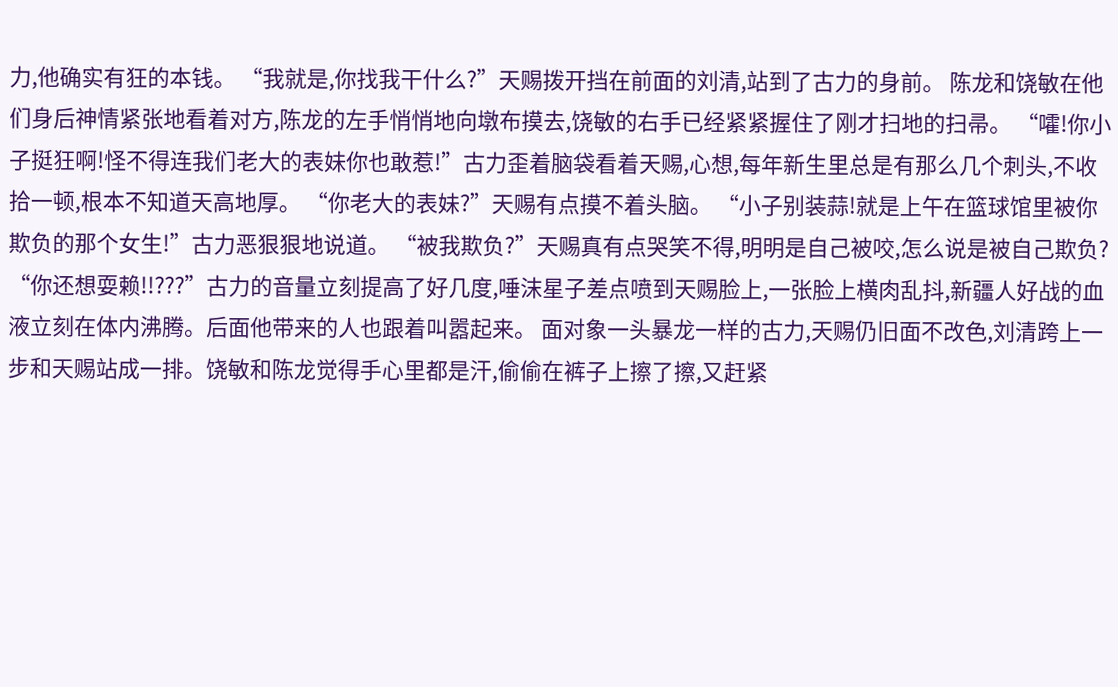力,他确实有狂的本钱。 “我就是,你找我干什么?”天赐拨开挡在前面的刘清,站到了古力的身前。 陈龙和饶敏在他们身后神情紧张地看着对方,陈龙的左手悄悄地向墩布摸去,饶敏的右手已经紧紧握住了刚才扫地的扫帚。 “嚯!你小子挺狂啊!怪不得连我们老大的表妹你也敢惹!”古力歪着脑袋看着天赐,心想,每年新生里总是有那么几个刺头,不收拾一顿,根本不知道天高地厚。 “你老大的表妹?”天赐有点摸不着头脑。 “小子别装蒜!就是上午在篮球馆里被你欺负的那个女生!”古力恶狠狠地说道。 “被我欺负?”天赐真有点哭笑不得,明明是自己被咬,怎么说是被自己欺负? “你还想耍赖!!???”古力的音量立刻提高了好几度,唾沫星子差点喷到天赐脸上,一张脸上横肉乱抖,新疆人好战的血液立刻在体内沸腾。后面他带来的人也跟着叫嚣起来。 面对象一头暴龙一样的古力,天赐仍旧面不改色,刘清跨上一步和天赐站成一排。饶敏和陈龙觉得手心里都是汗,偷偷在裤子上擦了擦,又赶紧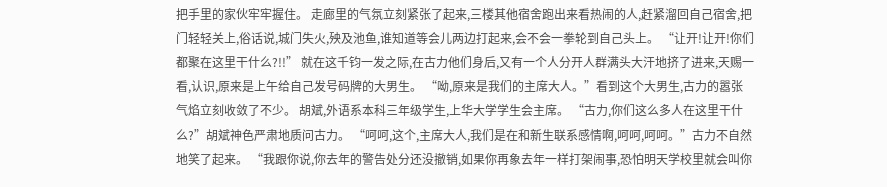把手里的家伙牢牢握住。 走廊里的气氛立刻紧张了起来,三楼其他宿舍跑出来看热闹的人,赶紧溜回自己宿舍,把门轻轻关上,俗话说,城门失火,殃及池鱼,谁知道等会儿两边打起来,会不会一拳轮到自己头上。 “让开!让开!你们都聚在这里干什么?!!” 就在这千钧一发之际,在古力他们身后,又有一个人分开人群满头大汗地挤了进来,天赐一看,认识,原来是上午给自己发号码牌的大男生。 “呦,原来是我们的主席大人。”看到这个大男生,古力的嚣张气焰立刻收敛了不少。 胡斌,外语系本科三年级学生,上华大学学生会主席。 “古力,你们这么多人在这里干什么?”胡斌神色严肃地质问古力。 “呵呵,这个,主席大人,我们是在和新生联系感情啊,呵呵,呵呵。”古力不自然地笑了起来。 “我跟你说,你去年的警告处分还没撤销,如果你再象去年一样打架闹事,恐怕明天学校里就会叫你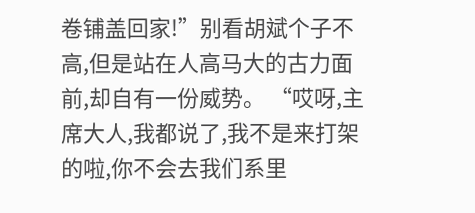卷铺盖回家!”别看胡斌个子不高,但是站在人高马大的古力面前,却自有一份威势。 “哎呀,主席大人,我都说了,我不是来打架的啦,你不会去我们系里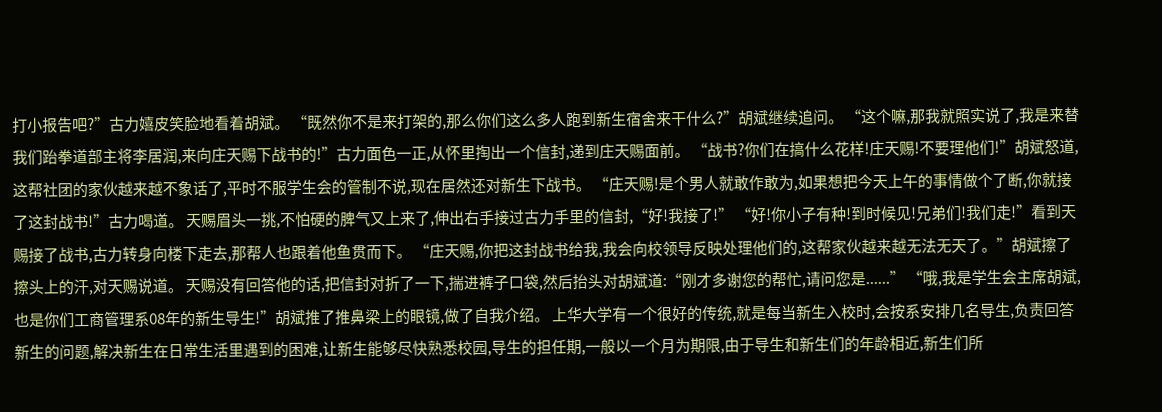打小报告吧?”古力嬉皮笑脸地看着胡斌。 “既然你不是来打架的,那么你们这么多人跑到新生宿舍来干什么?”胡斌继续追问。 “这个嘛,那我就照实说了,我是来替我们跆拳道部主将李居润,来向庄天赐下战书的!”古力面色一正,从怀里掏出一个信封,递到庄天赐面前。 “战书?你们在搞什么花样!庄天赐!不要理他们!”胡斌怒道,这帮社团的家伙越来越不象话了,平时不服学生会的管制不说,现在居然还对新生下战书。 “庄天赐!是个男人就敢作敢为,如果想把今天上午的事情做个了断,你就接了这封战书!”古力喝道。 天赐眉头一挑,不怕硬的脾气又上来了,伸出右手接过古力手里的信封,“好!我接了!” “好!你小子有种!到时候见!兄弟们!我们走!”看到天赐接了战书,古力转身向楼下走去,那帮人也跟着他鱼贯而下。 “庄天赐,你把这封战书给我,我会向校领导反映处理他们的,这帮家伙越来越无法无天了。”胡斌擦了擦头上的汗,对天赐说道。 天赐没有回答他的话,把信封对折了一下,揣进裤子口袋,然后抬头对胡斌道:“刚才多谢您的帮忙,请问您是......” “哦,我是学生会主席胡斌,也是你们工商管理系08年的新生导生!”胡斌推了推鼻梁上的眼镜,做了自我介绍。 上华大学有一个很好的传统,就是每当新生入校时,会按系安排几名导生,负责回答新生的问题,解决新生在日常生活里遇到的困难,让新生能够尽快熟悉校园,导生的担任期,一般以一个月为期限,由于导生和新生们的年龄相近,新生们所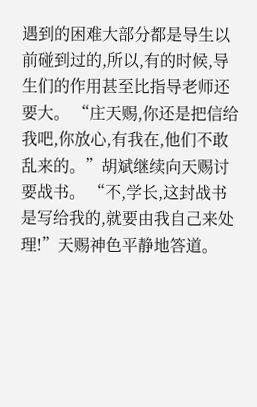遇到的困难大部分都是导生以前碰到过的,所以,有的时候,导生们的作用甚至比指导老师还要大。 “庄天赐,你还是把信给我吧,你放心,有我在,他们不敢乱来的。”胡斌继续向天赐讨要战书。 “不,学长,这封战书是写给我的,就要由我自己来处理!”天赐神色平静地答道。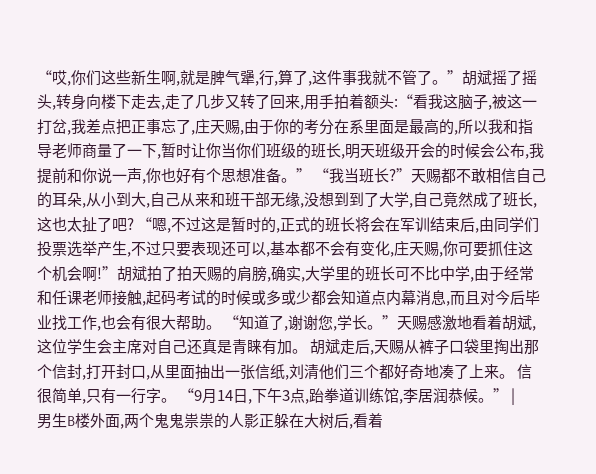“哎,你们这些新生啊,就是脾气犟,行,算了,这件事我就不管了。”胡斌摇了摇头,转身向楼下走去,走了几步又转了回来,用手拍着额头:“看我这脑子,被这一打岔,我差点把正事忘了,庄天赐,由于你的考分在系里面是最高的,所以我和指导老师商量了一下,暂时让你当你们班级的班长,明天班级开会的时候会公布,我提前和你说一声,你也好有个思想准备。” “我当班长?”天赐都不敢相信自己的耳朵,从小到大,自己从来和班干部无缘,没想到到了大学,自己竟然成了班长,这也太扯了吧? “嗯,不过这是暂时的,正式的班长将会在军训结束后,由同学们投票选举产生,不过只要表现还可以,基本都不会有变化,庄天赐,你可要抓住这个机会啊!”胡斌拍了拍天赐的肩膀,确实,大学里的班长可不比中学,由于经常和任课老师接触,起码考试的时候或多或少都会知道点内幕消息,而且对今后毕业找工作,也会有很大帮助。 “知道了,谢谢您,学长。”天赐感激地看着胡斌,这位学生会主席对自己还真是青睐有加。 胡斌走后,天赐从裤子口袋里掏出那个信封,打开封口,从里面抽出一张信纸,刘清他们三个都好奇地凑了上来。 信很简单,只有一行字。 “9月14日,下午3点,跆拳道训练馆,李居润恭候。” |
男生B楼外面,两个鬼鬼祟祟的人影正躲在大树后,看着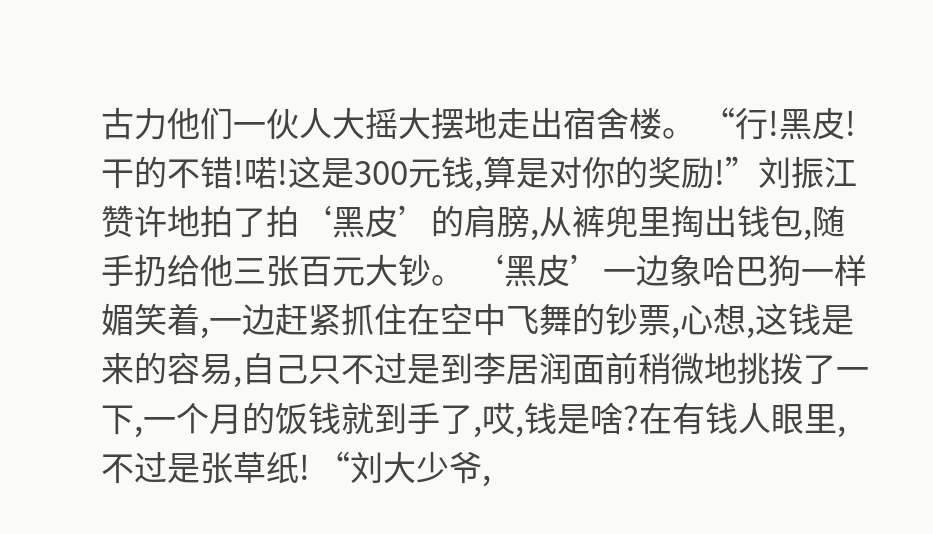古力他们一伙人大摇大摆地走出宿舍楼。 “行!黑皮!干的不错!喏!这是300元钱,算是对你的奖励!”刘振江赞许地拍了拍‘黑皮’的肩膀,从裤兜里掏出钱包,随手扔给他三张百元大钞。 ‘黑皮’一边象哈巴狗一样媚笑着,一边赶紧抓住在空中飞舞的钞票,心想,这钱是来的容易,自己只不过是到李居润面前稍微地挑拨了一下,一个月的饭钱就到手了,哎,钱是啥?在有钱人眼里,不过是张草纸! “刘大少爷,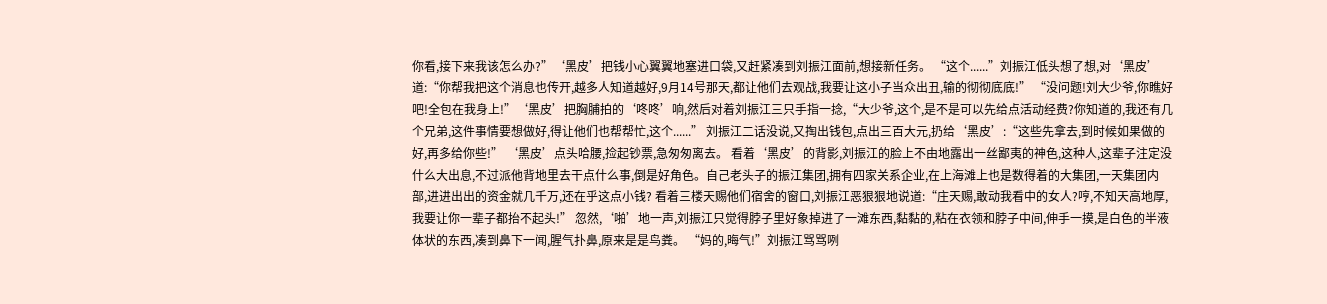你看,接下来我该怎么办?”‘黑皮’把钱小心翼翼地塞进口袋,又赶紧凑到刘振江面前,想接新任务。 “这个......”刘振江低头想了想,对‘黑皮’道:“你帮我把这个消息也传开,越多人知道越好,9月14号那天,都让他们去观战,我要让这小子当众出丑,输的彻彻底底!” “没问题!刘大少爷,你瞧好吧!全包在我身上!”‘黑皮’把胸脯拍的‘咚咚’响,然后对着刘振江三只手指一捻,“大少爷,这个,是不是可以先给点活动经费?你知道的,我还有几个兄弟,这件事情要想做好,得让他们也帮帮忙,这个......” 刘振江二话没说,又掏出钱包,点出三百大元,扔给‘黑皮’:“这些先拿去,到时候如果做的好,再多给你些!” ‘黑皮’点头哈腰,捡起钞票,急匆匆离去。 看着‘黑皮’的背影,刘振江的脸上不由地露出一丝鄙夷的神色,这种人,这辈子注定没什么大出息,不过派他背地里去干点什么事,倒是好角色。自己老头子的振江集团,拥有四家关系企业,在上海滩上也是数得着的大集团,一天集团内部,进进出出的资金就几千万,还在乎这点小钱? 看着三楼天赐他们宿舍的窗口,刘振江恶狠狠地说道:“庄天赐,敢动我看中的女人?哼,不知天高地厚,我要让你一辈子都抬不起头!” 忽然,‘啪’地一声,刘振江只觉得脖子里好象掉进了一滩东西,黏黏的,粘在衣领和脖子中间,伸手一摸,是白色的半液体状的东西,凑到鼻下一闻,腥气扑鼻,原来是是鸟粪。 “妈的,晦气!”刘振江骂骂咧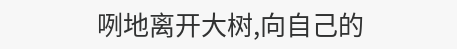咧地离开大树,向自己的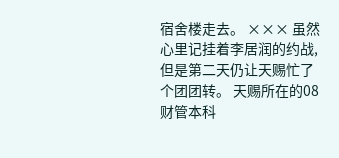宿舍楼走去。 ××× 虽然心里记挂着李居润的约战,但是第二天仍让天赐忙了个团团转。 天赐所在的08财管本科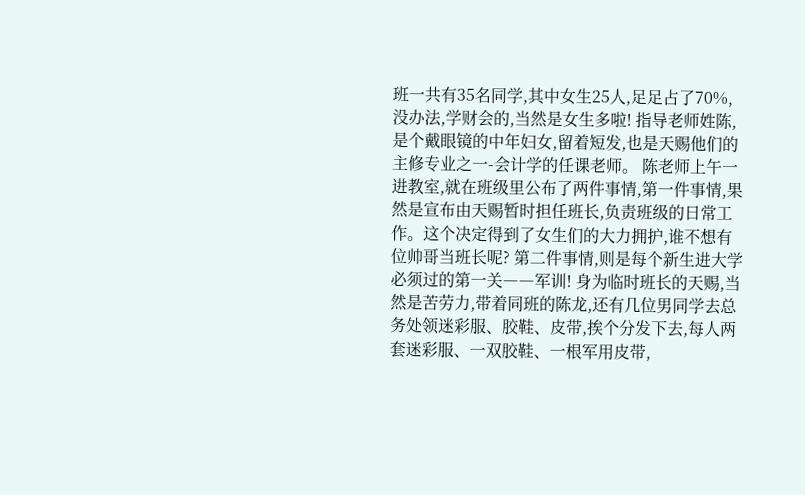班一共有35名同学,其中女生25人,足足占了70%,没办法,学财会的,当然是女生多啦! 指导老师姓陈,是个戴眼镜的中年妇女,留着短发,也是天赐他们的主修专业之一-会计学的任课老师。 陈老师上午一进教室,就在班级里公布了两件事情,第一件事情,果然是宣布由天赐暂时担任班长,负责班级的日常工作。这个决定得到了女生们的大力拥护,谁不想有位帅哥当班长呢? 第二件事情,则是每个新生进大学必须过的第一关――军训! 身为临时班长的天赐,当然是苦劳力,带着同班的陈龙,还有几位男同学去总务处领迷彩服、胶鞋、皮带,挨个分发下去,每人两套迷彩服、一双胶鞋、一根军用皮带,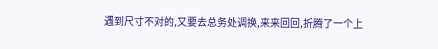遇到尺寸不对的,又要去总务处调换,来来回回,折腾了一个上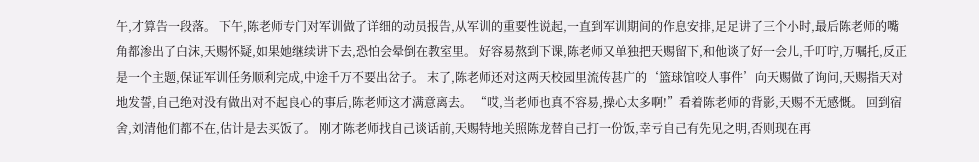午,才算告一段落。 下午,陈老师专门对军训做了详细的动员报告,从军训的重要性说起,一直到军训期间的作息安排,足足讲了三个小时,最后陈老师的嘴角都渗出了白沫,天赐怀疑,如果她继续讲下去,恐怕会晕倒在教室里。 好容易熬到下课,陈老师又单独把天赐留下,和他谈了好一会儿,千叮咛,万嘱托,反正是一个主题,保证军训任务顺利完成,中途千万不要出岔子。 末了,陈老师还对这两天校园里流传甚广的‘篮球馆咬人事件’向天赐做了询问,天赐指天对地发誓,自己绝对没有做出对不起良心的事后,陈老师这才满意离去。 “哎,当老师也真不容易,操心太多啊!”看着陈老师的背影,天赐不无感慨。 回到宿舍,刘清他们都不在,估计是去买饭了。 刚才陈老师找自己谈话前,天赐特地关照陈龙替自己打一份饭,幸亏自己有先见之明,否则现在再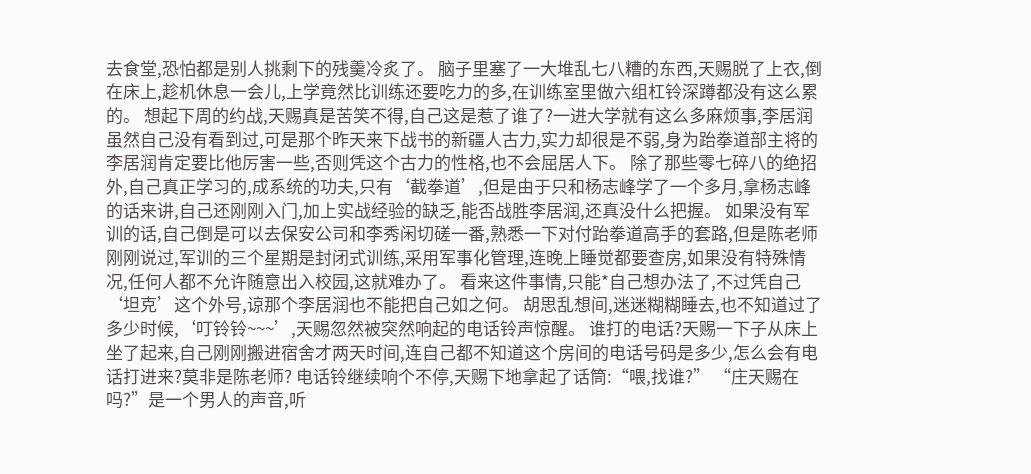去食堂,恐怕都是别人挑剩下的残羹冷炙了。 脑子里塞了一大堆乱七八糟的东西,天赐脱了上衣,倒在床上,趁机休息一会儿,上学竟然比训练还要吃力的多,在训练室里做六组杠铃深蹲都没有这么累的。 想起下周的约战,天赐真是苦笑不得,自己这是惹了谁了?一进大学就有这么多麻烦事,李居润虽然自己没有看到过,可是那个昨天来下战书的新疆人古力,实力却很是不弱,身为跆拳道部主将的李居润肯定要比他厉害一些,否则凭这个古力的性格,也不会屈居人下。 除了那些零七碎八的绝招外,自己真正学习的,成系统的功夫,只有‘截拳道’,但是由于只和杨志峰学了一个多月,拿杨志峰的话来讲,自己还刚刚入门,加上实战经验的缺乏,能否战胜李居润,还真没什么把握。 如果没有军训的话,自己倒是可以去保安公司和李秀闲切磋一番,熟悉一下对付跆拳道高手的套路,但是陈老师刚刚说过,军训的三个星期是封闭式训练,采用军事化管理,连晚上睡觉都要查房,如果没有特殊情况,任何人都不允许随意出入校园,这就难办了。 看来这件事情,只能*自己想办法了,不过凭自己‘坦克’这个外号,谅那个李居润也不能把自己如之何。 胡思乱想间,迷迷糊糊睡去,也不知道过了多少时候,‘叮铃铃~~~’,天赐忽然被突然响起的电话铃声惊醒。 谁打的电话?天赐一下子从床上坐了起来,自己刚刚搬进宿舍才两天时间,连自己都不知道这个房间的电话号码是多少,怎么会有电话打进来?莫非是陈老师? 电话铃继续响个不停,天赐下地拿起了话筒:“喂,找谁?” “庄天赐在吗?”是一个男人的声音,听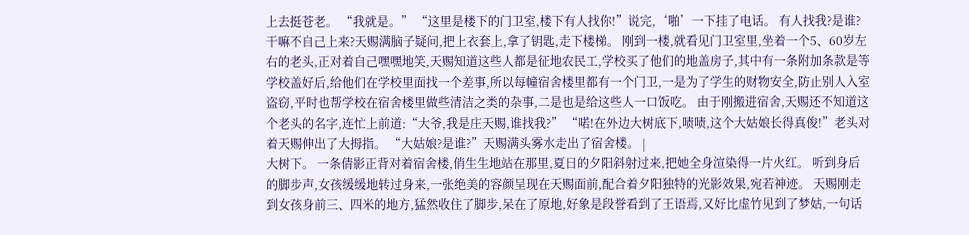上去挺苍老。 “我就是。” “这里是楼下的门卫室,楼下有人找你!”说完,‘啪’一下挂了电话。 有人找我?是谁?干嘛不自己上来?天赐满脑子疑问,把上衣套上,拿了钥匙,走下楼梯。 刚到一楼,就看见门卫室里,坐着一个5、60岁左右的老头,正对着自己嘿嘿地笑,天赐知道这些人都是征地农民工,学校买了他们的地盖房子,其中有一条附加条款是等学校盖好后,给他们在学校里面找一个差事,所以每幢宿舍楼里都有一个门卫,一是为了学生的财物安全,防止别人入室盗窃,平时也帮学校在宿舍楼里做些清洁之类的杂事,二是也是给这些人一口饭吃。 由于刚搬进宿舍,天赐还不知道这个老头的名字,连忙上前道:“大爷,我是庄天赐,谁找我?” “喏!在外边大树底下,啧啧,这个大姑娘长得真俊!”老头对着天赐伸出了大拇指。 “大姑娘?是谁?”天赐满头雾水走出了宿舍楼。 |
大树下。 一条倩影正背对着宿舍楼,俏生生地站在那里,夏日的夕阳斜射过来,把她全身渲染得一片火红。 听到身后的脚步声,女孩缓缓地转过身来,一张绝美的容颜呈现在天赐面前,配合着夕阳独特的光影效果,宛若神迹。 天赐刚走到女孩身前三、四米的地方,猛然收住了脚步,呆在了原地,好象是段誉看到了王语焉,又好比虚竹见到了梦姑,一句话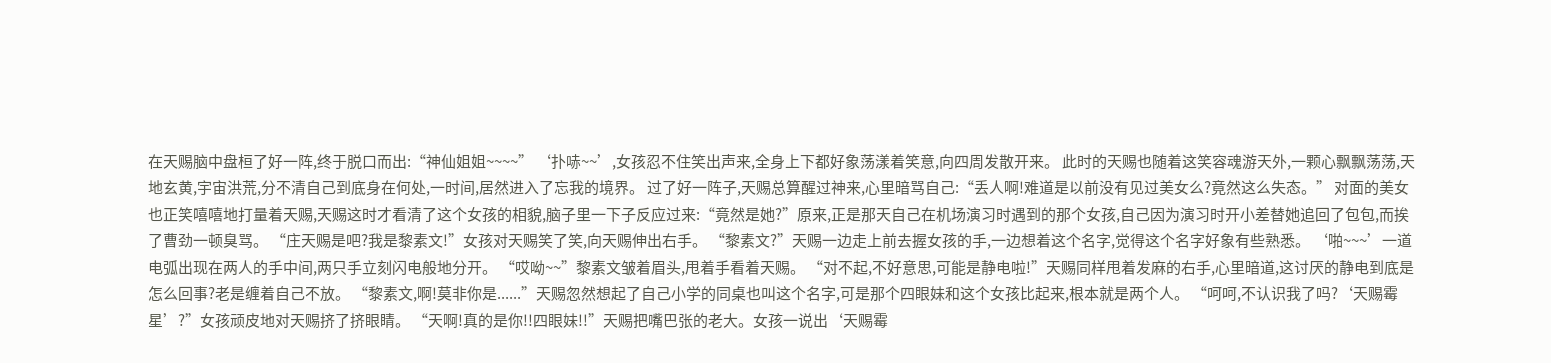在天赐脑中盘桓了好一阵,终于脱口而出:“神仙姐姐~~~~” ‘扑哧~~’,女孩忍不住笑出声来,全身上下都好象荡漾着笑意,向四周发散开来。 此时的天赐也随着这笑容魂游天外,一颗心飘飘荡荡,天地玄黄,宇宙洪荒,分不清自己到底身在何处,一时间,居然进入了忘我的境界。 过了好一阵子,天赐总算醒过神来,心里暗骂自己:“丢人啊!难道是以前没有见过美女么?竟然这么失态。” 对面的美女也正笑嘻嘻地打量着天赐,天赐这时才看清了这个女孩的相貌,脑子里一下子反应过来:“竟然是她?”原来,正是那天自己在机场演习时遇到的那个女孩,自己因为演习时开小差替她追回了包包,而挨了曹劲一顿臭骂。 “庄天赐是吧?我是黎素文!”女孩对天赐笑了笑,向天赐伸出右手。 “黎素文?”天赐一边走上前去握女孩的手,一边想着这个名字,觉得这个名字好象有些熟悉。 ‘啪~~~’一道电弧出现在两人的手中间,两只手立刻闪电般地分开。 “哎呦~~”黎素文皱着眉头,甩着手看着天赐。 “对不起,不好意思,可能是静电啦!”天赐同样甩着发麻的右手,心里暗道,这讨厌的静电到底是怎么回事?老是缠着自己不放。 “黎素文,啊!莫非你是......”天赐忽然想起了自己小学的同桌也叫这个名字,可是那个四眼妹和这个女孩比起来,根本就是两个人。 “呵呵,不认识我了吗?‘天赐霉星’?”女孩顽皮地对天赐挤了挤眼睛。 “天啊!真的是你!!四眼妹!!”天赐把嘴巴张的老大。女孩一说出‘天赐霉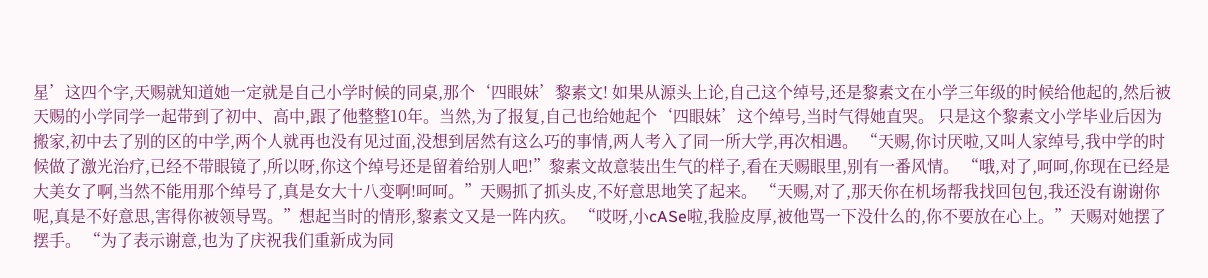星’这四个字,天赐就知道她一定就是自己小学时候的同桌,那个‘四眼妹’黎素文! 如果从源头上论,自己这个绰号,还是黎素文在小学三年级的时候给他起的,然后被天赐的小学同学一起带到了初中、高中,跟了他整整10年。当然,为了报复,自己也给她起个‘四眼妹’这个绰号,当时气得她直哭。 只是这个黎素文小学毕业后因为搬家,初中去了别的区的中学,两个人就再也没有见过面,没想到居然有这么巧的事情,两人考入了同一所大学,再次相遇。 “天赐,你讨厌啦,又叫人家绰号,我中学的时候做了激光治疗,已经不带眼镜了,所以呀,你这个绰号还是留着给别人吧!”黎素文故意装出生气的样子,看在天赐眼里,别有一番风情。 “哦,对了,呵呵,你现在已经是大美女了啊,当然不能用那个绰号了,真是女大十八变啊!呵呵。”天赐抓了抓头皮,不好意思地笑了起来。 “天赐,对了,那天你在机场帮我找回包包,我还没有谢谢你呢,真是不好意思,害得你被领导骂。”想起当时的情形,黎素文又是一阵内疚。 “哎呀,小cASe啦,我脸皮厚,被他骂一下没什么的,你不要放在心上。”天赐对她摆了摆手。 “为了表示谢意,也为了庆祝我们重新成为同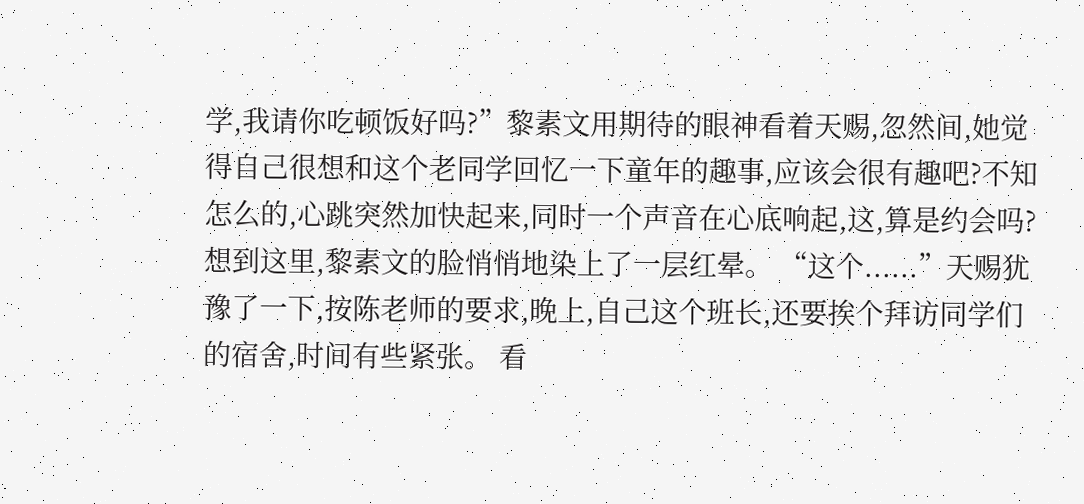学,我请你吃顿饭好吗?”黎素文用期待的眼神看着天赐,忽然间,她觉得自己很想和这个老同学回忆一下童年的趣事,应该会很有趣吧?不知怎么的,心跳突然加快起来,同时一个声音在心底响起,这,算是约会吗?想到这里,黎素文的脸悄悄地染上了一层红晕。 “这个......”天赐犹豫了一下,按陈老师的要求,晚上,自己这个班长,还要挨个拜访同学们的宿舍,时间有些紧张。 看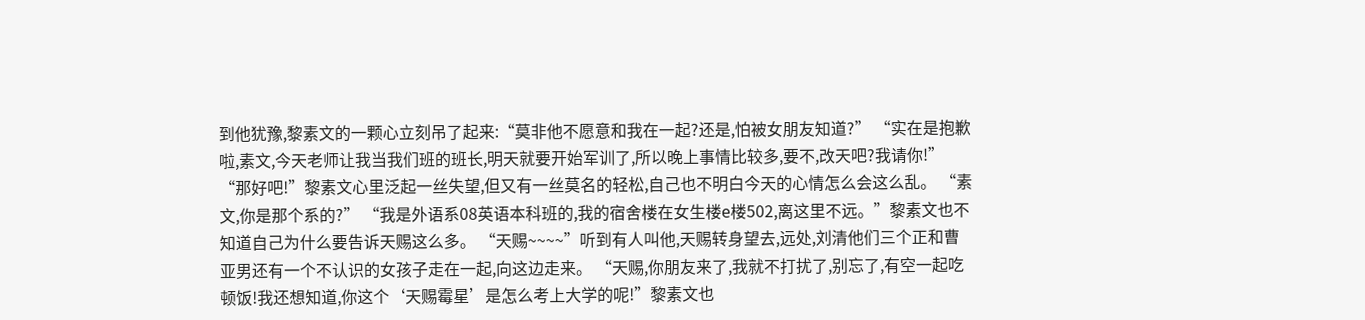到他犹豫,黎素文的一颗心立刻吊了起来:“莫非他不愿意和我在一起?还是,怕被女朋友知道?” “实在是抱歉啦,素文,今天老师让我当我们班的班长,明天就要开始军训了,所以晚上事情比较多,要不,改天吧?我请你!” “那好吧!”黎素文心里泛起一丝失望,但又有一丝莫名的轻松,自己也不明白今天的心情怎么会这么乱。 “素文,你是那个系的?” “我是外语系08英语本科班的,我的宿舍楼在女生楼e楼502,离这里不远。”黎素文也不知道自己为什么要告诉天赐这么多。 “天赐~~~~”听到有人叫他,天赐转身望去,远处,刘清他们三个正和曹亚男还有一个不认识的女孩子走在一起,向这边走来。 “天赐,你朋友来了,我就不打扰了,别忘了,有空一起吃顿饭!我还想知道,你这个‘天赐霉星’是怎么考上大学的呢!”黎素文也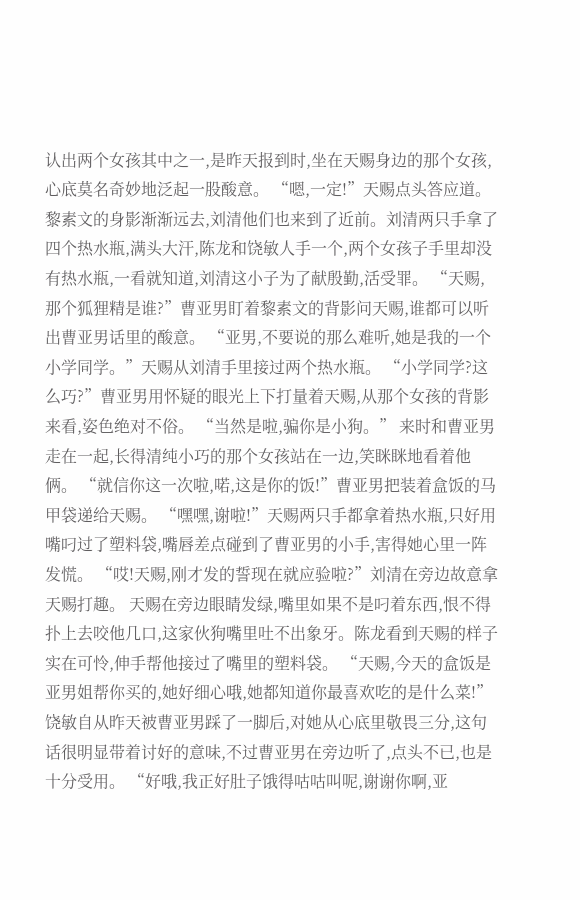认出两个女孩其中之一,是昨天报到时,坐在天赐身边的那个女孩,心底莫名奇妙地泛起一股酸意。 “嗯,一定!”天赐点头答应道。 黎素文的身影渐渐远去,刘清他们也来到了近前。刘清两只手拿了四个热水瓶,满头大汗,陈龙和饶敏人手一个,两个女孩子手里却没有热水瓶,一看就知道,刘清这小子为了献殷勤,活受罪。 “天赐,那个狐狸精是谁?”曹亚男盯着黎素文的背影问天赐,谁都可以听出曹亚男话里的酸意。 “亚男,不要说的那么难听,她是我的一个小学同学。”天赐从刘清手里接过两个热水瓶。 “小学同学?这么巧?”曹亚男用怀疑的眼光上下打量着天赐,从那个女孩的背影来看,姿色绝对不俗。 “当然是啦,骗你是小狗。” 来时和曹亚男走在一起,长得清纯小巧的那个女孩站在一边,笑眯眯地看着他俩。 “就信你这一次啦,喏,这是你的饭!”曹亚男把装着盒饭的马甲袋递给天赐。 “嘿嘿,谢啦!”天赐两只手都拿着热水瓶,只好用嘴叼过了塑料袋,嘴唇差点碰到了曹亚男的小手,害得她心里一阵发慌。 “哎!天赐,刚才发的誓现在就应验啦?”刘清在旁边故意拿天赐打趣。 天赐在旁边眼睛发绿,嘴里如果不是叼着东西,恨不得扑上去咬他几口,这家伙狗嘴里吐不出象牙。陈龙看到天赐的样子实在可怜,伸手帮他接过了嘴里的塑料袋。 “天赐,今天的盒饭是亚男姐帮你买的,她好细心哦,她都知道你最喜欢吃的是什么菜!”饶敏自从昨天被曹亚男踩了一脚后,对她从心底里敬畏三分,这句话很明显带着讨好的意味,不过曹亚男在旁边听了,点头不已,也是十分受用。 “好哦,我正好肚子饿得咕咕叫呢,谢谢你啊,亚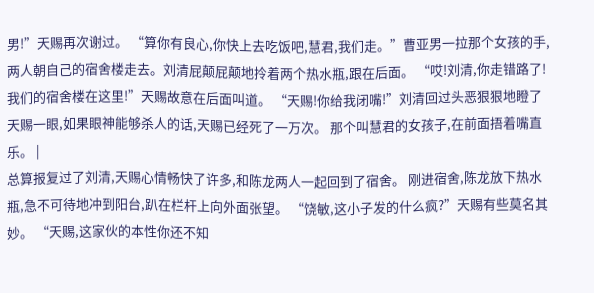男!”天赐再次谢过。 “算你有良心,你快上去吃饭吧,慧君,我们走。”曹亚男一拉那个女孩的手,两人朝自己的宿舍楼走去。刘清屁颠屁颠地拎着两个热水瓶,跟在后面。 “哎!刘清,你走错路了!我们的宿舍楼在这里!”天赐故意在后面叫道。 “天赐!你给我闭嘴!”刘清回过头恶狠狠地瞪了天赐一眼,如果眼神能够杀人的话,天赐已经死了一万次。 那个叫慧君的女孩子,在前面捂着嘴直乐。 |
总算报复过了刘清,天赐心情畅快了许多,和陈龙两人一起回到了宿舍。 刚进宿舍,陈龙放下热水瓶,急不可待地冲到阳台,趴在栏杆上向外面张望。 “饶敏,这小子发的什么疯?”天赐有些莫名其妙。 “天赐,这家伙的本性你还不知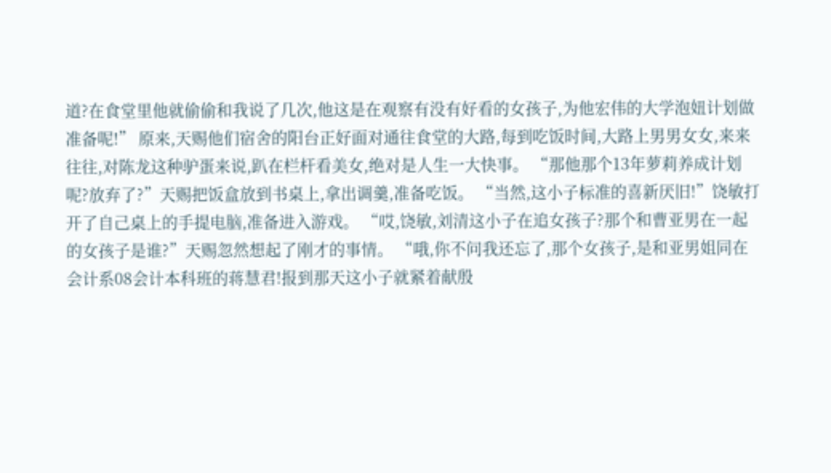道?在食堂里他就偷偷和我说了几次,他这是在观察有没有好看的女孩子,为他宏伟的大学泡妞计划做准备呢!” 原来,天赐他们宿舍的阳台正好面对通往食堂的大路,每到吃饭时间,大路上男男女女,来来往往,对陈龙这种驴蛋来说,趴在栏杆看美女,绝对是人生一大快事。 “那他那个13年萝莉养成计划呢?放弃了?”天赐把饭盒放到书桌上,拿出调羹,准备吃饭。 “当然,这小子标准的喜新厌旧!”饶敏打开了自己桌上的手提电脑,准备进入游戏。 “哎,饶敏,刘清这小子在追女孩子?那个和曹亚男在一起的女孩子是谁?”天赐忽然想起了刚才的事情。 “哦,你不问我还忘了,那个女孩子,是和亚男姐同在会计系08会计本科班的蒋慧君!报到那天这小子就紧着献殷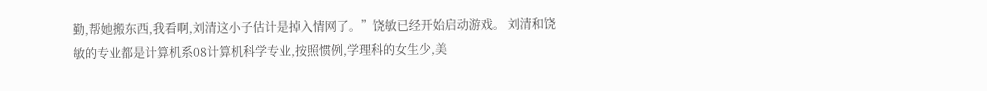勤,帮她搬东西,我看啊,刘清这小子估计是掉入情网了。”饶敏已经开始启动游戏。 刘清和饶敏的专业都是计算机系08计算机科学专业,按照惯例,学理科的女生少,美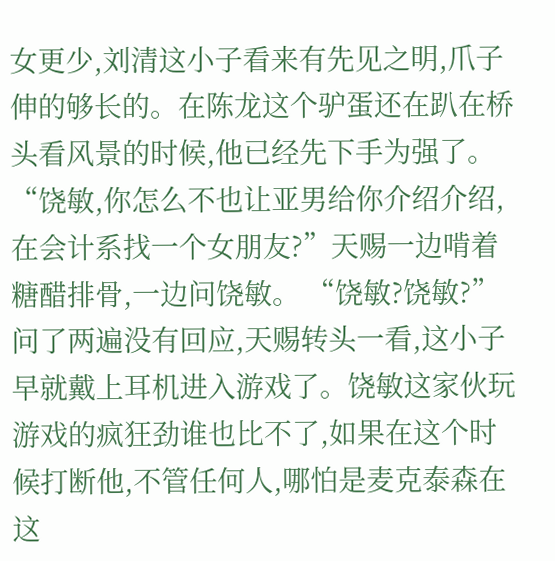女更少,刘清这小子看来有先见之明,爪子伸的够长的。在陈龙这个驴蛋还在趴在桥头看风景的时候,他已经先下手为强了。 “饶敏,你怎么不也让亚男给你介绍介绍,在会计系找一个女朋友?”天赐一边啃着糖醋排骨,一边问饶敏。 “饶敏?饶敏?”问了两遍没有回应,天赐转头一看,这小子早就戴上耳机进入游戏了。饶敏这家伙玩游戏的疯狂劲谁也比不了,如果在这个时候打断他,不管任何人,哪怕是麦克泰森在这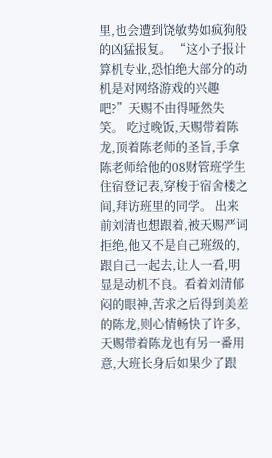里,也会遭到饶敏势如疯狗般的凶猛报复。 “这小子报计算机专业,恐怕绝大部分的动机是对网络游戏的兴趣吧?”天赐不由得哑然失笑。 吃过晚饭,天赐带着陈龙,顶着陈老师的圣旨,手拿陈老师给他的08财管班学生住宿登记表,穿梭于宿舍楼之间,拜访班里的同学。 出来前刘清也想跟着,被天赐严词拒绝,他又不是自己班级的,跟自己一起去,让人一看,明显是动机不良。看着刘清郁闷的眼神,苦求之后得到美差的陈龙,则心情畅快了许多,天赐带着陈龙也有另一番用意,大班长身后如果少了跟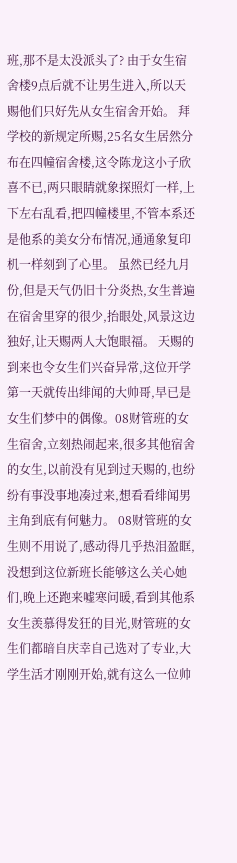班,那不是太没派头了? 由于女生宿舍楼9点后就不让男生进入,所以天赐他们只好先从女生宿舍开始。 拜学校的新规定所赐,25名女生居然分布在四幢宿舍楼,这令陈龙这小子欣喜不已,两只眼睛就象探照灯一样,上下左右乱看,把四幢楼里,不管本系还是他系的美女分布情况,通通象复印机一样刻到了心里。 虽然已经九月份,但是天气仍旧十分炎热,女生普遍在宿舍里穿的很少,抬眼处,风景这边独好,让天赐两人大饱眼福。 天赐的到来也令女生们兴奋异常,这位开学第一天就传出绯闻的大帅哥,早已是女生们梦中的偶像。08财管班的女生宿舍,立刻热闹起来,很多其他宿舍的女生,以前没有见到过天赐的,也纷纷有事没事地凑过来,想看看绯闻男主角到底有何魅力。 08财管班的女生则不用说了,感动得几乎热泪盈眶,没想到这位新班长能够这么关心她们,晚上还跑来嘘寒问暖,看到其他系女生羡慕得发狂的目光,财管班的女生们都暗自庆幸自己选对了专业,大学生活才刚刚开始,就有这么一位帅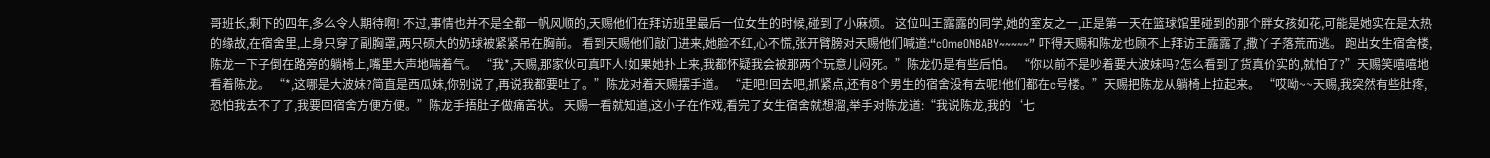哥班长,剩下的四年,多么令人期待啊! 不过,事情也并不是全都一帆风顺的,天赐他们在拜访班里最后一位女生的时候,碰到了小麻烦。 这位叫王露露的同学,她的室友之一,正是第一天在篮球馆里碰到的那个胖女孩如花,可能是她实在是太热的缘故,在宿舍里,上身只穿了副胸罩,两只硕大的奶球被紧紧吊在胸前。 看到天赐他们敲门进来,她脸不红,心不慌,张开臂膀对天赐他们喊道:“cOmeONBABY~~~~~” 吓得天赐和陈龙也顾不上拜访王露露了,撒丫子落荒而逃。 跑出女生宿舍楼,陈龙一下子倒在路旁的躺椅上,嘴里大声地喘着气。 “我*,天赐,那家伙可真吓人!如果她扑上来,我都怀疑我会被那两个玩意儿闷死。”陈龙仍是有些后怕。 “你以前不是吵着要大波妹吗?怎么看到了货真价实的,就怕了?”天赐笑嘻嘻地看着陈龙。 “*,这哪是大波妹?简直是西瓜妹,你别说了,再说我都要吐了。”陈龙对着天赐摆手道。 “走吧!回去吧,抓紧点,还有8个男生的宿舍没有去呢!他们都在c号楼。”天赐把陈龙从躺椅上拉起来。 “哎呦~~天赐,我突然有些肚疼,恐怕我去不了了,我要回宿舍方便方便。”陈龙手捂肚子做痛苦状。 天赐一看就知道,这小子在作戏,看完了女生宿舍就想溜,举手对陈龙道:“我说陈龙,我的‘七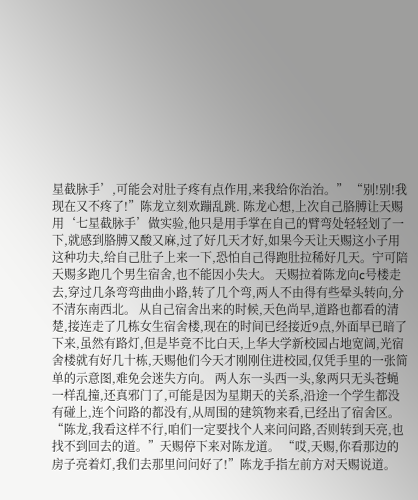星截脉手’,可能会对肚子疼有点作用,来我给你治治。” “别!别!我现在又不疼了!”陈龙立刻欢蹦乱跳. 陈龙心想,上次自己胳膊让天赐用‘七星截脉手’做实验,他只是用手掌在自己的臂弯处轻轻划了一下,就感到胳膊又酸又麻,过了好几天才好,如果今天让天赐这小子用这种功夫,给自己肚子上来一下,恐怕自己得跑肚拉稀好几天。宁可陪天赐多跑几个男生宿舍,也不能因小失大。 天赐拉着陈龙向c号楼走去,穿过几条弯弯曲曲小路,转了几个弯,两人不由得有些晕头转向,分不清东南西北。 从自己宿舍出来的时候,天色尚早,道路也都看的清楚,接连走了几栋女生宿舍楼,现在的时间已经接近9点,外面早已暗了下来,虽然有路灯,但是毕竟不比白天,上华大学新校园占地宽阔,光宿舍楼就有好几十栋,天赐他们今天才刚刚住进校园,仅凭手里的一张简单的示意图,难免会迷失方向。 两人东一头西一头,象两只无头苍蝇一样乱撞,还真邪门了,可能是因为星期天的关系,沿途一个学生都没有碰上,连个问路的都没有,从周围的建筑物来看,已经出了宿舍区。 “陈龙,我看这样不行,咱们一定要找个人来问问路,否则转到天亮,也找不到回去的道。”天赐停下来对陈龙道。 “哎,天赐,你看那边的房子亮着灯,我们去那里问问好了!”陈龙手指左前方对天赐说道。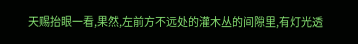天赐抬眼一看,果然,左前方不远处的灌木丛的间隙里,有灯光透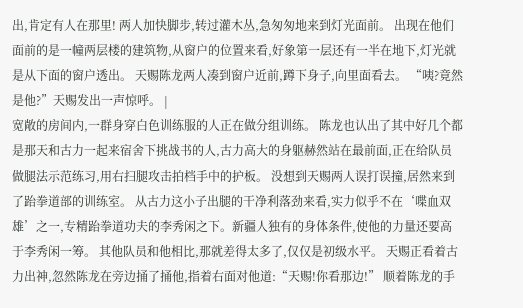出,肯定有人在那里! 两人加快脚步,转过灌木丛,急匆匆地来到灯光面前。 出现在他们面前的是一幢两层楼的建筑物,从窗户的位置来看,好象第一层还有一半在地下,灯光就是从下面的窗户透出。 天赐陈龙两人凑到窗户近前,蹲下身子,向里面看去。 “咦?竟然是他?”天赐发出一声惊呼。 |
宽敞的房间内,一群身穿白色训练服的人正在做分组训练。 陈龙也认出了其中好几个都是那天和古力一起来宿舍下挑战书的人,古力高大的身躯赫然站在最前面,正在给队员做腿法示范练习,用右扫腿攻击拍档手中的护板。 没想到天赐两人误打误撞,居然来到了跆拳道部的训练室。 从古力这小子出腿的干净利落劲来看,实力似乎不在‘喋血双雄’之一,专精跆拳道功夫的李秀闲之下。新疆人独有的身体条件,使他的力量还要高于李秀闲一筹。 其他队员和他相比,那就差得太多了,仅仅是初级水平。 天赐正看着古力出神,忽然陈龙在旁边捅了捅他,指着右面对他道:“天赐!你看那边!” 顺着陈龙的手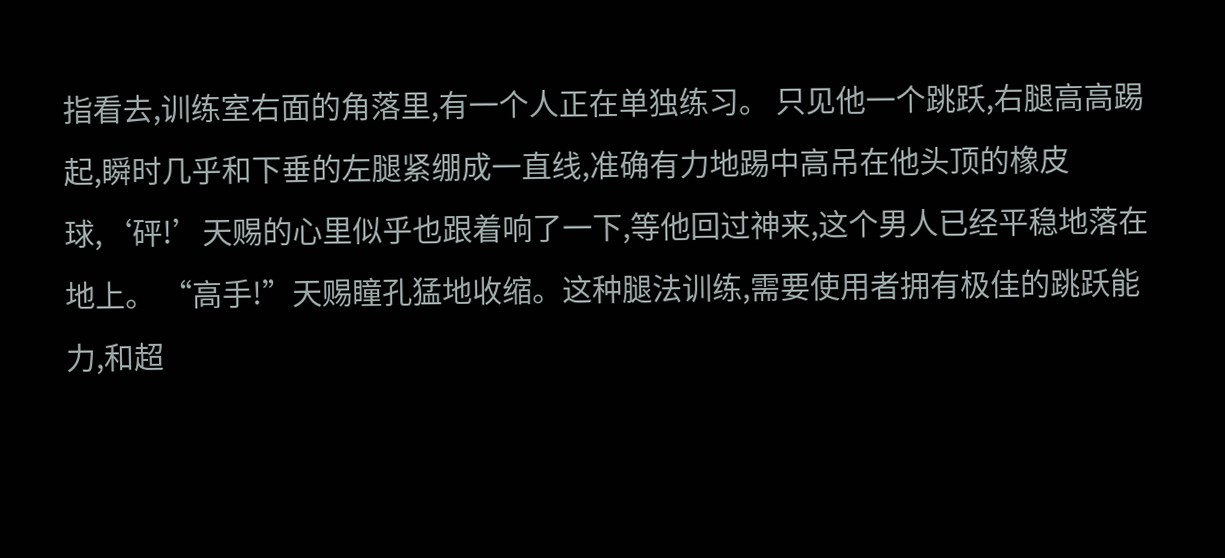指看去,训练室右面的角落里,有一个人正在单独练习。 只见他一个跳跃,右腿高高踢起,瞬时几乎和下垂的左腿紧绷成一直线,准确有力地踢中高吊在他头顶的橡皮球,‘砰!’天赐的心里似乎也跟着响了一下,等他回过神来,这个男人已经平稳地落在地上。 “高手!”天赐瞳孔猛地收缩。这种腿法训练,需要使用者拥有极佳的跳跃能力,和超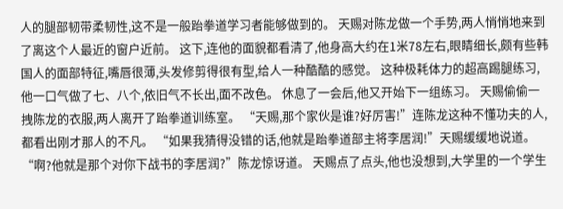人的腿部韧带柔韧性,这不是一般跆拳道学习者能够做到的。 天赐对陈龙做一个手势,两人悄悄地来到了离这个人最近的窗户近前。 这下,连他的面貌都看清了,他身高大约在1米78左右,眼睛细长,颇有些韩国人的面部特征,嘴唇很薄,头发修剪得很有型,给人一种酷酷的感觉。 这种极耗体力的超高踢腿练习,他一口气做了七、八个,依旧气不长出,面不改色。 休息了一会后,他又开始下一组练习。 天赐偷偷一拽陈龙的衣服,两人离开了跆拳道训练室。 “天赐,那个家伙是谁?好厉害!”连陈龙这种不懂功夫的人,都看出刚才那人的不凡。 “如果我猜得没错的话,他就是跆拳道部主将李居润!”天赐缓缓地说道。 “啊?他就是那个对你下战书的李居润?”陈龙惊讶道。 天赐点了点头,他也没想到,大学里的一个学生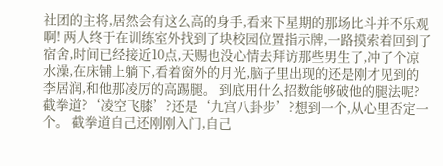社团的主将,居然会有这么高的身手,看来下星期的那场比斗并不乐观啊! 两人终于在训练室外找到了块校园位置指示牌,一路摸索着回到了宿舍,时间已经接近10点,天赐也没心情去拜访那些男生了,冲了个凉水澡,在床铺上躺下,看着窗外的月光,脑子里出现的还是刚才见到的李居润,和他那凌厉的高踢腿。 到底用什么招数能够破他的腿法呢?截拳道?‘凌空飞膝’?还是‘九宫八卦步’?想到一个,从心里否定一个。 截拳道自己还刚刚入门,自己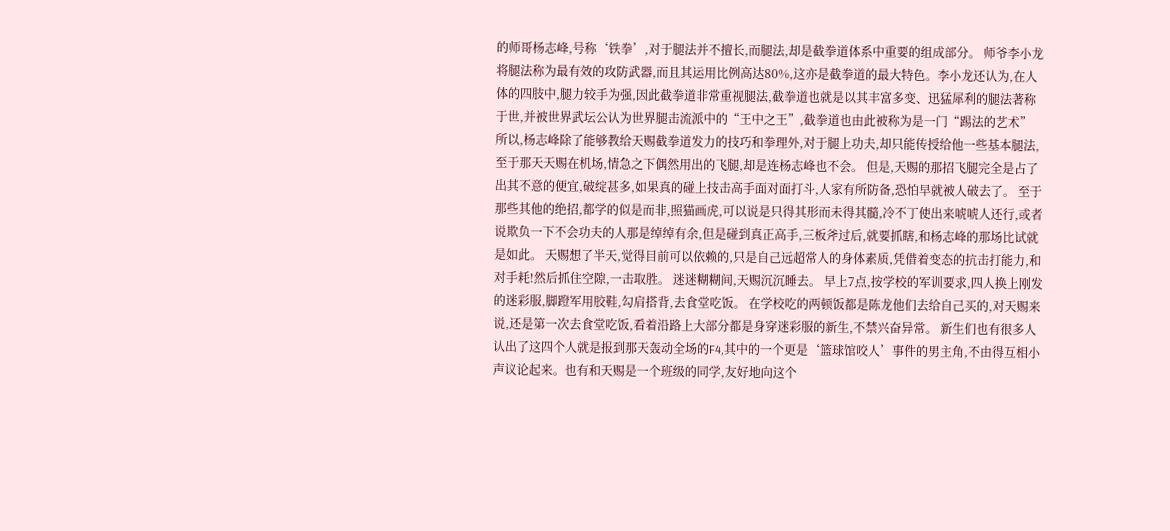的师哥杨志峰,号称‘铁拳’,对于腿法并不擅长,而腿法,却是截拳道体系中重要的组成部分。 师爷李小龙将腿法称为最有效的攻防武器,而且其运用比例高达80%,这亦是截拳道的最大特色。李小龙还认为,在人体的四肢中,腿力较手为强,因此截拳道非常重视腿法,截拳道也就是以其丰富多变、迅猛犀利的腿法著称于世,并被世界武坛公认为世界腿击流派中的“王中之王”,截拳道也由此被称为是一门“踢法的艺术” 所以,杨志峰除了能够教给天赐截拳道发力的技巧和拳理外,对于腿上功夫,却只能传授给他一些基本腿法,至于那天天赐在机场,情急之下偶然用出的飞腿,却是连杨志峰也不会。 但是,天赐的那招飞腿完全是占了出其不意的便宜,破绽甚多,如果真的碰上技击高手面对面打斗,人家有所防备,恐怕早就被人破去了。 至于那些其他的绝招,都学的似是而非,照猫画虎,可以说是只得其形而未得其髓,冷不丁使出来唬唬人还行,或者说欺负一下不会功夫的人那是绰绰有余,但是碰到真正高手,三板斧过后,就要抓瞎,和杨志峰的那场比试就是如此。 天赐想了半天,觉得目前可以依赖的,只是自己远超常人的身体素质,凭借着变态的抗击打能力,和对手耗!然后抓住空隙,一击取胜。 迷迷糊糊间,天赐沉沉睡去。 早上7点,按学校的军训要求,四人换上刚发的迷彩服,脚蹬军用胶鞋,勾肩搭背,去食堂吃饭。 在学校吃的两顿饭都是陈龙他们去给自己买的,对天赐来说,还是第一次去食堂吃饭,看着沿路上大部分都是身穿迷彩服的新生,不禁兴奋异常。 新生们也有很多人认出了这四个人就是报到那天轰动全场的F4,其中的一个更是‘篮球馆咬人’事件的男主角,不由得互相小声议论起来。也有和天赐是一个班级的同学,友好地向这个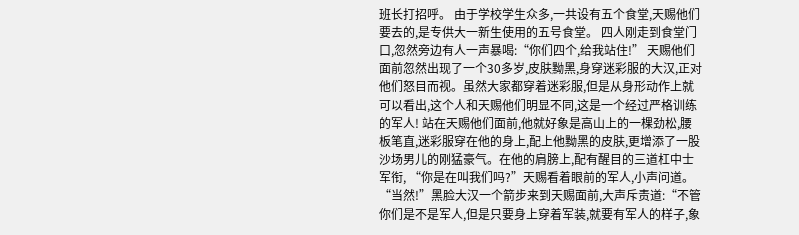班长打招呼。 由于学校学生众多,一共设有五个食堂,天赐他们要去的,是专供大一新生使用的五号食堂。 四人刚走到食堂门口,忽然旁边有人一声暴喝:“你们四个,给我站住!” 天赐他们面前忽然出现了一个30多岁,皮肤黝黑,身穿迷彩服的大汉,正对他们怒目而视。虽然大家都穿着迷彩服,但是从身形动作上就可以看出,这个人和天赐他们明显不同,这是一个经过严格训练的军人! 站在天赐他们面前,他就好象是高山上的一棵劲松,腰板笔直,迷彩服穿在他的身上,配上他黝黑的皮肤,更增添了一股沙场男儿的刚猛豪气。在他的肩膀上,配有醒目的三道杠中士军衔, “你是在叫我们吗?”天赐看着眼前的军人,小声问道。 “当然!”黑脸大汉一个箭步来到天赐面前,大声斥责道:“不管你们是不是军人,但是只要身上穿着军装,就要有军人的样子,象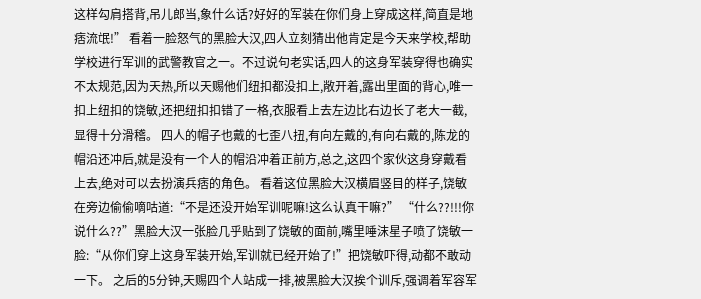这样勾肩搭背,吊儿郎当,象什么话?好好的军装在你们身上穿成这样,简直是地痞流氓!” 看着一脸怒气的黑脸大汉,四人立刻猜出他肯定是今天来学校,帮助学校进行军训的武警教官之一。不过说句老实话,四人的这身军装穿得也确实不太规范,因为天热,所以天赐他们纽扣都没扣上,敞开着,露出里面的背心,唯一扣上纽扣的饶敏,还把纽扣扣错了一格,衣服看上去左边比右边长了老大一截,显得十分滑稽。 四人的帽子也戴的七歪八扭,有向左戴的,有向右戴的,陈龙的帽沿还冲后,就是没有一个人的帽沿冲着正前方,总之,这四个家伙这身穿戴看上去,绝对可以去扮演兵痞的角色。 看着这位黑脸大汉横眉竖目的样子,饶敏在旁边偷偷嘀咕道:“不是还没开始军训呢嘛!这么认真干嘛?” “什么??!!!你说什么??”黑脸大汉一张脸几乎贴到了饶敏的面前,嘴里唾沫星子喷了饶敏一脸:“从你们穿上这身军装开始,军训就已经开始了!”把饶敏吓得,动都不敢动一下。 之后的5分钟,天赐四个人站成一排,被黑脸大汉挨个训斥,强调着军容军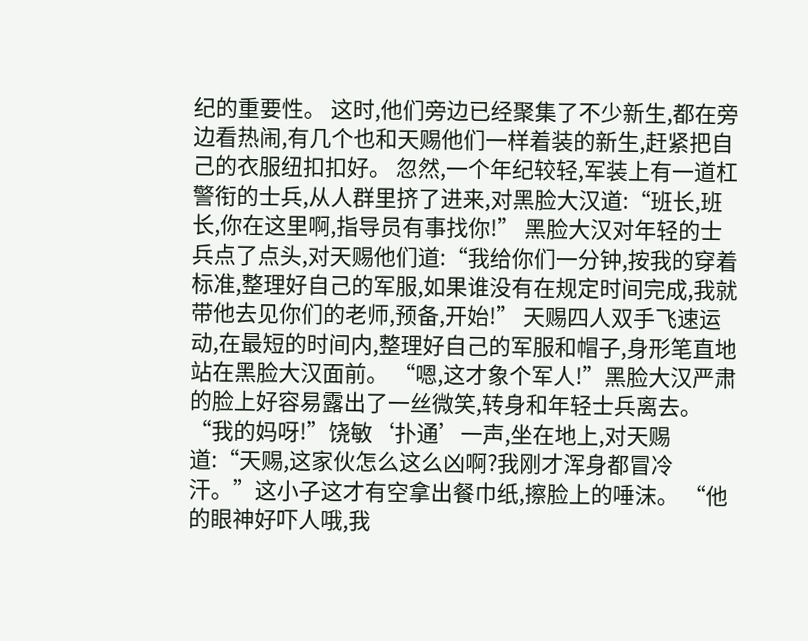纪的重要性。 这时,他们旁边已经聚集了不少新生,都在旁边看热闹,有几个也和天赐他们一样着装的新生,赶紧把自己的衣服纽扣扣好。 忽然,一个年纪较轻,军装上有一道杠警衔的士兵,从人群里挤了进来,对黑脸大汉道:“班长,班长,你在这里啊,指导员有事找你!” 黑脸大汉对年轻的士兵点了点头,对天赐他们道:“我给你们一分钟,按我的穿着标准,整理好自己的军服,如果谁没有在规定时间完成,我就带他去见你们的老师,预备,开始!” 天赐四人双手飞速运动,在最短的时间内,整理好自己的军服和帽子,身形笔直地站在黑脸大汉面前。 “嗯,这才象个军人!”黑脸大汉严肃的脸上好容易露出了一丝微笑,转身和年轻士兵离去。 “我的妈呀!”饶敏‘扑通’一声,坐在地上,对天赐道:“天赐,这家伙怎么这么凶啊?我刚才浑身都冒冷汗。”这小子这才有空拿出餐巾纸,擦脸上的唾沫。 “他的眼神好吓人哦,我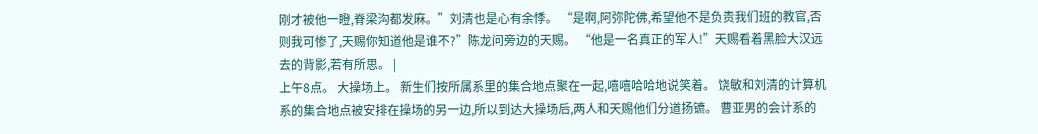刚才被他一瞪,脊梁沟都发麻。”刘清也是心有余悸。 “是啊,阿弥陀佛,希望他不是负责我们班的教官,否则我可惨了,天赐你知道他是谁不?”陈龙问旁边的天赐。 “他是一名真正的军人!”天赐看着黑脸大汉远去的背影,若有所思。 |
上午8点。 大操场上。 新生们按所属系里的集合地点聚在一起,嘻嘻哈哈地说笑着。 饶敏和刘清的计算机系的集合地点被安排在操场的另一边,所以到达大操场后,两人和天赐他们分道扬镳。 曹亚男的会计系的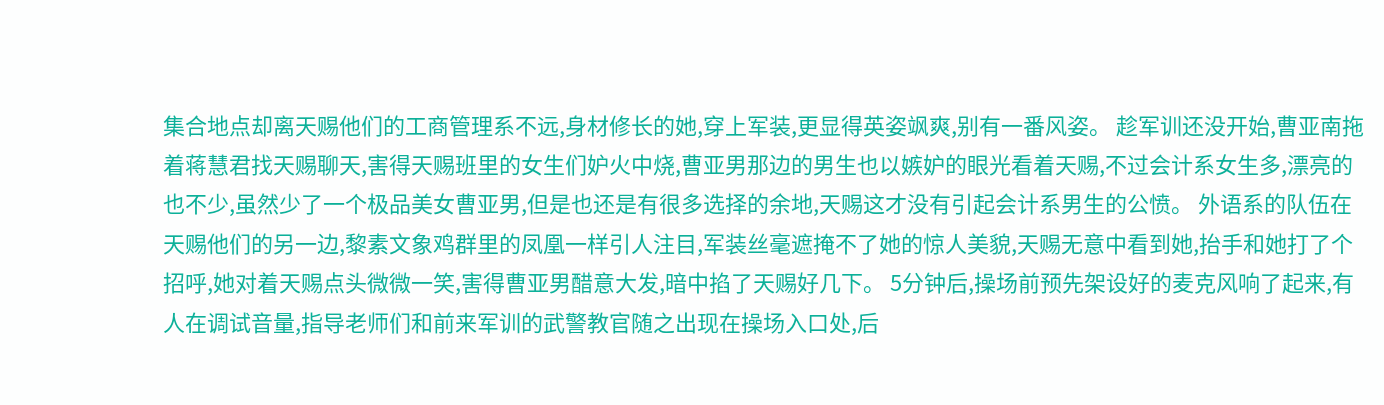集合地点却离天赐他们的工商管理系不远,身材修长的她,穿上军装,更显得英姿飒爽,别有一番风姿。 趁军训还没开始,曹亚南拖着蒋慧君找天赐聊天,害得天赐班里的女生们妒火中烧,曹亚男那边的男生也以嫉妒的眼光看着天赐,不过会计系女生多,漂亮的也不少,虽然少了一个极品美女曹亚男,但是也还是有很多选择的余地,天赐这才没有引起会计系男生的公愤。 外语系的队伍在天赐他们的另一边,黎素文象鸡群里的凤凰一样引人注目,军装丝毫遮掩不了她的惊人美貌,天赐无意中看到她,抬手和她打了个招呼,她对着天赐点头微微一笑,害得曹亚男醋意大发,暗中掐了天赐好几下。 5分钟后,操场前预先架设好的麦克风响了起来,有人在调试音量,指导老师们和前来军训的武警教官随之出现在操场入口处,后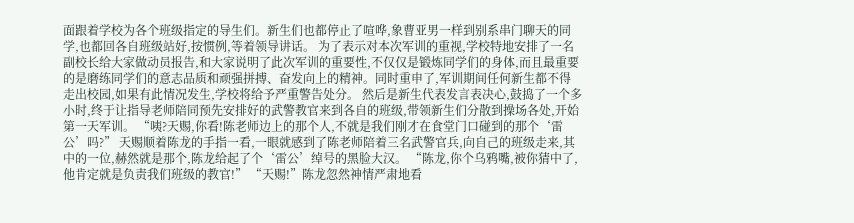面跟着学校为各个班级指定的导生们。新生们也都停止了喧哗,象曹亚男一样到别系串门聊天的同学,也都回各自班级站好,按惯例,等着领导讲话。 为了表示对本次军训的重视,学校特地安排了一名副校长给大家做动员报告,和大家说明了此次军训的重要性,不仅仅是锻炼同学们的身体,而且最重要的是磨练同学们的意志品质和顽强拼搏、奋发向上的精神。同时重申了,军训期间任何新生都不得走出校园,如果有此情况发生,学校将给予严重警告处分。 然后是新生代表发言表决心,鼓捣了一个多小时,终于让指导老师陪同预先安排好的武警教官来到各自的班级,带领新生们分散到操场各处,开始第一天军训。 “咦?天赐,你看!陈老师边上的那个人,不就是我们刚才在食堂门口碰到的那个‘雷公’吗?” 天赐顺着陈龙的手指一看,一眼就感到了陈老师陪着三名武警官兵,向自己的班级走来,其中的一位,赫然就是那个,陈龙给起了个‘雷公’绰号的黑脸大汉。 “陈龙,你个乌鸦嘴,被你猜中了,他肯定就是负责我们班级的教官!” “天赐!”陈龙忽然神情严肃地看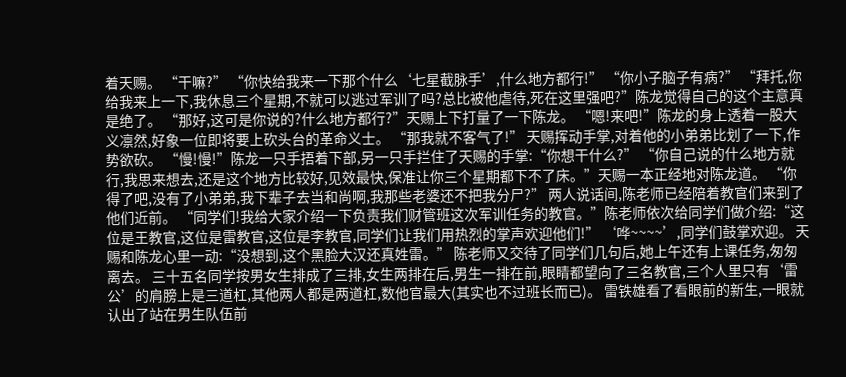着天赐。 “干嘛?” “你快给我来一下那个什么‘七星截脉手’,什么地方都行!” “你小子脑子有病?” “拜托,你给我来上一下,我休息三个星期,不就可以逃过军训了吗?总比被他虐待,死在这里强吧?”陈龙觉得自己的这个主意真是绝了。 “那好,这可是你说的?什么地方都行?”天赐上下打量了一下陈龙。 “嗯!来吧!”陈龙的身上透着一股大义凛然,好象一位即将要上砍头台的革命义士。 “那我就不客气了!” 天赐挥动手掌,对着他的小弟弟比划了一下,作势欲砍。 “慢!慢!”陈龙一只手捂着下部,另一只手拦住了天赐的手掌:“你想干什么?” “你自己说的什么地方就行,我思来想去,还是这个地方比较好,见效最快,保准让你三个星期都下不了床。”天赐一本正经地对陈龙道。 “你得了吧,没有了小弟弟,我下辈子去当和尚啊,我那些老婆还不把我分尸?” 两人说话间,陈老师已经陪着教官们来到了他们近前。 “同学们!我给大家介绍一下负责我们财管班这次军训任务的教官。”陈老师依次给同学们做介绍:“这位是王教官,这位是雷教官,这位是李教官,同学们让我们用热烈的掌声欢迎他们!” ‘哗~~~~’,同学们鼓掌欢迎。 天赐和陈龙心里一动:“没想到,这个黑脸大汉还真姓雷。” 陈老师又交待了同学们几句后,她上午还有上课任务,匆匆离去。 三十五名同学按男女生排成了三排,女生两排在后,男生一排在前,眼睛都望向了三名教官,三个人里只有‘雷公’的肩膀上是三道杠,其他两人都是两道杠,数他官最大(其实也不过班长而已)。 雷铁雄看了看眼前的新生,一眼就认出了站在男生队伍前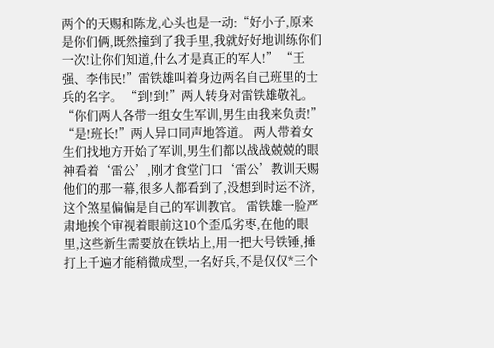两个的天赐和陈龙,心头也是一动:“好小子,原来是你们俩,既然撞到了我手里,我就好好地训练你们一次!让你们知道,什么才是真正的军人!” “王强、李伟民!”雷铁雄叫着身边两名自己班里的士兵的名字。 “到!到!”两人转身对雷铁雄敬礼。 “你们两人各带一组女生军训,男生由我来负责!” “是!班长!”两人异口同声地答道。 两人带着女生们找地方开始了军训,男生们都以战战兢兢的眼神看着‘雷公’,刚才食堂门口‘雷公’教训天赐他们的那一幕,很多人都看到了,没想到时运不济,这个煞星偏偏是自己的军训教官。 雷铁雄一脸严肃地挨个审视着眼前这10个歪瓜劣枣,在他的眼里,这些新生需要放在铁坫上,用一把大号铁锤,捶打上千遍才能稍微成型,一名好兵,不是仅仅*三个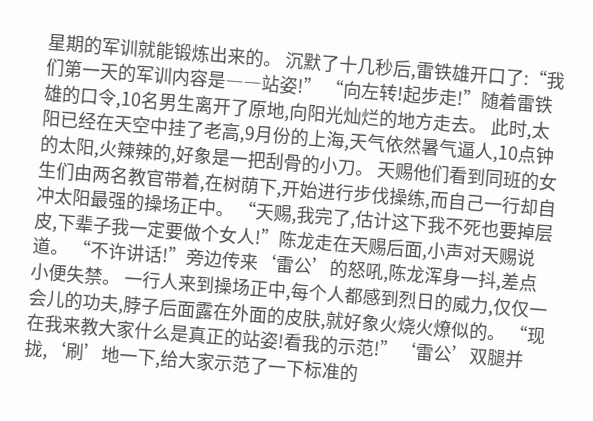星期的军训就能锻炼出来的。 沉默了十几秒后,雷铁雄开口了:“我们第一天的军训内容是――站姿!” “向左转!起步走!”随着雷铁雄的口令,10名男生离开了原地,向阳光灿烂的地方走去。 此时,太阳已经在天空中挂了老高,9月份的上海,天气依然暑气逼人,10点钟的太阳,火辣辣的,好象是一把刮骨的小刀。 天赐他们看到同班的女生们由两名教官带着,在树荫下,开始进行步伐操练,而自己一行却自冲太阳最强的操场正中。 “天赐,我完了,估计这下我不死也要掉层皮,下辈子我一定要做个女人!”陈龙走在天赐后面,小声对天赐说道。 “不许讲话!”旁边传来‘雷公’的怒吼,陈龙浑身一抖,差点小便失禁。 一行人来到操场正中,每个人都感到烈日的威力,仅仅一会儿的功夫,脖子后面露在外面的皮肤,就好象火烧火燎似的。 “现在我来教大家什么是真正的站姿!看我的示范!”‘雷公’双腿并拢,‘刷’地一下,给大家示范了一下标准的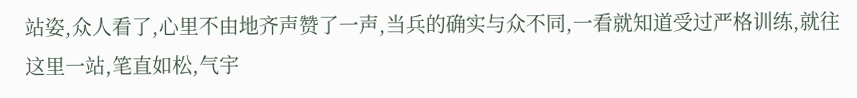站姿,众人看了,心里不由地齐声赞了一声,当兵的确实与众不同,一看就知道受过严格训练,就往这里一站,笔直如松,气宇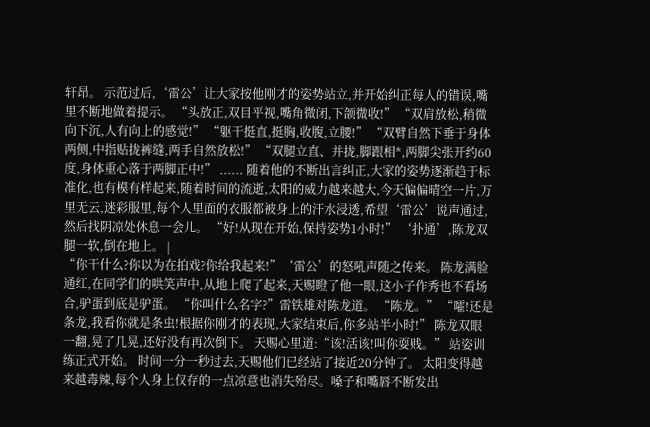轩昂。 示范过后,‘雷公’让大家按他刚才的姿势站立,并开始纠正每人的错误,嘴里不断地做着提示。 “头放正,双目平视,嘴角微闭,下颌微收!” “双肩放松,稍微向下沉,人有向上的感觉!” “躯干挺直,挺胸,收腹,立腰!” “双臂自然下垂于身体两侧,中指贴拢裤缝,两手自然放松!” “双腿立直、并拢,脚跟相*,两脚尖张开约60度,身体重心落于两脚正中!” ...... 随着他的不断出言纠正,大家的姿势逐渐趋于标准化,也有模有样起来,随着时间的流逝,太阳的威力越来越大,今天偏偏晴空一片,万里无云,迷彩服里,每个人里面的衣服都被身上的汗水浸透,希望‘雷公’说声通过,然后找阴凉处休息一会儿。 “好!从现在开始,保持姿势1小时!” ‘扑通’,陈龙双腿一软,倒在地上。 |
“你干什么?你以为在拍戏?你给我起来!”‘雷公’的怒吼声随之传来。 陈龙满脸通红,在同学们的哄笑声中,从地上爬了起来,天赐瞪了他一眼,这小子作秀也不看场合,驴蛋到底是驴蛋。 “你叫什么名字?”雷铁雄对陈龙道。 “陈龙。” “嚯!还是条龙,我看你就是条虫!根据你刚才的表现,大家结束后,你多站半小时!” 陈龙双眼一翻,晃了几晃,还好没有再次倒下。 天赐心里道:“该!活该!叫你耍贱。” 站姿训练正式开始。 时间一分一秒过去,天赐他们已经站了接近20分钟了。 太阳变得越来越毒辣,每个人身上仅存的一点凉意也消失殆尽。嗓子和嘴唇不断发出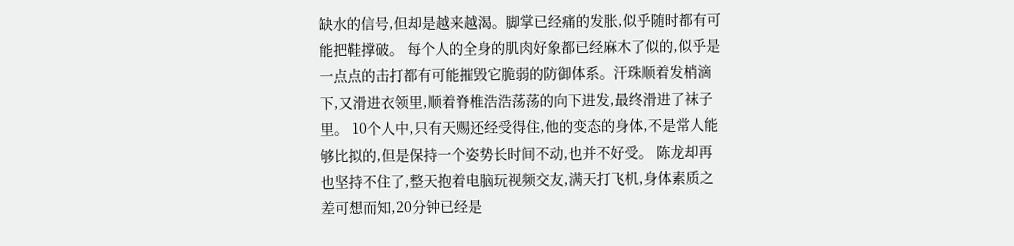缺水的信号,但却是越来越渴。脚掌已经痛的发胀,似乎随时都有可能把鞋撑破。 每个人的全身的肌肉好象都已经麻木了似的,似乎是一点点的击打都有可能摧毁它脆弱的防御体系。汗珠顺着发梢滴下,又滑进衣领里,顺着脊椎浩浩荡荡的向下进发,最终滑进了袜子里。 10个人中,只有天赐还经受得住,他的变态的身体,不是常人能够比拟的,但是保持一个姿势长时间不动,也并不好受。 陈龙却再也坚持不住了,整天抱着电脑玩视频交友,满天打飞机,身体素质之差可想而知,20分钟已经是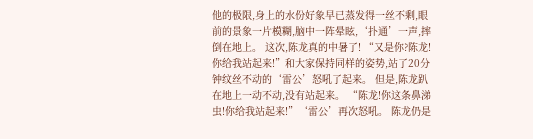他的极限,身上的水份好象早已蒸发得一丝不剩,眼前的景象一片模糊,脑中一阵晕眩,‘扑通’一声,摔倒在地上。 这次,陈龙真的中暑了! “又是你?陈龙!你给我站起来!”和大家保持同样的姿势,站了20分钟纹丝不动的‘雷公’怒吼了起来。 但是,陈龙趴在地上一动不动,没有站起来。 “陈龙!你这条鼻涕虫!你给我站起来!”‘雷公’再次怒吼。 陈龙仍是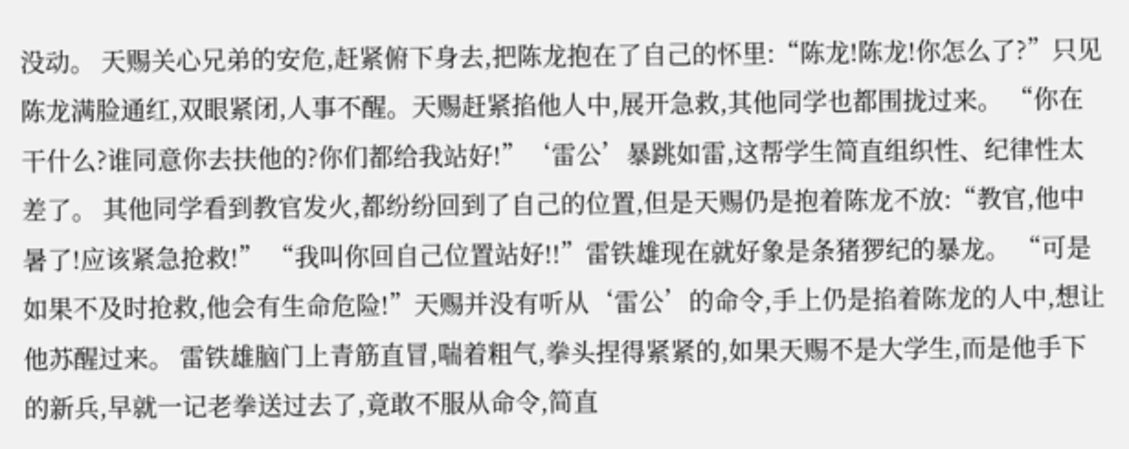没动。 天赐关心兄弟的安危,赶紧俯下身去,把陈龙抱在了自己的怀里:“陈龙!陈龙!你怎么了?”只见陈龙满脸通红,双眼紧闭,人事不醒。天赐赶紧掐他人中,展开急救,其他同学也都围拢过来。 “你在干什么?谁同意你去扶他的?你们都给我站好!”‘雷公’暴跳如雷,这帮学生简直组织性、纪律性太差了。 其他同学看到教官发火,都纷纷回到了自己的位置,但是天赐仍是抱着陈龙不放:“教官,他中暑了!应该紧急抢救!” “我叫你回自己位置站好!!”雷铁雄现在就好象是条猪猡纪的暴龙。 “可是如果不及时抢救,他会有生命危险!”天赐并没有听从‘雷公’的命令,手上仍是掐着陈龙的人中,想让他苏醒过来。 雷铁雄脑门上青筋直冒,喘着粗气,拳头捏得紧紧的,如果天赐不是大学生,而是他手下的新兵,早就一记老拳送过去了,竟敢不服从命令,简直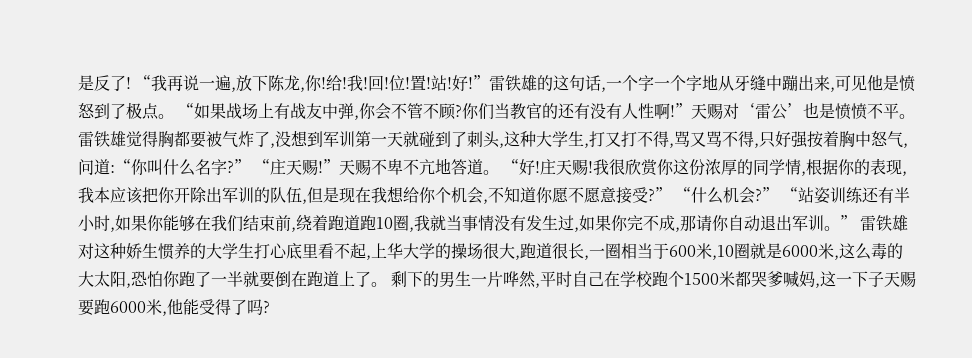是反了! “我再说一遍,放下陈龙,你!给!我!回!位!置!站!好!”雷铁雄的这句话,一个字一个字地从牙缝中蹦出来,可见他是愤怒到了极点。 “如果战场上有战友中弹,你会不管不顾?你们当教官的还有没有人性啊!”天赐对‘雷公’也是愤愤不平。 雷铁雄觉得胸都要被气炸了,没想到军训第一天就碰到了刺头,这种大学生,打又打不得,骂又骂不得,只好强按着胸中怒气,问道:“你叫什么名字?” “庄天赐!”天赐不卑不亢地答道。 “好!庄天赐!我很欣赏你这份浓厚的同学情,根据你的表现,我本应该把你开除出军训的队伍,但是现在我想给你个机会,不知道你愿不愿意接受?” “什么机会?” “站姿训练还有半小时,如果你能够在我们结束前,绕着跑道跑10圈,我就当事情没有发生过,如果你完不成,那请你自动退出军训。” 雷铁雄对这种娇生惯养的大学生打心底里看不起,上华大学的操场很大,跑道很长,一圈相当于600米,10圈就是6000米,这么毒的大太阳,恐怕你跑了一半就要倒在跑道上了。 剩下的男生一片哗然,平时自己在学校跑个1500米都哭爹喊妈,这一下子天赐要跑6000米,他能受得了吗?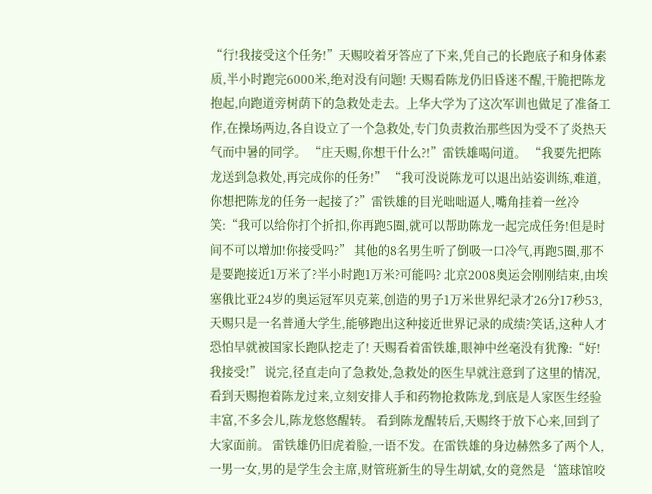“行!我接受这个任务!”天赐咬着牙答应了下来,凭自己的长跑底子和身体素质,半小时跑完6000米,绝对没有问题! 天赐看陈龙仍旧昏迷不醒,干脆把陈龙抱起,向跑道旁树荫下的急救处走去。上华大学为了这次军训也做足了准备工作,在操场两边,各自设立了一个急救处,专门负责救治那些因为受不了炎热天气而中暑的同学。 “庄天赐,你想干什么?!”雷铁雄喝问道。 “我要先把陈龙送到急救处,再完成你的任务!” “我可没说陈龙可以退出站姿训练,难道,你想把陈龙的任务一起接了?”雷铁雄的目光咄咄逼人,嘴角挂着一丝冷笑:“我可以给你打个折扣,你再跑5圈,就可以帮助陈龙一起完成任务!但是时间不可以增加!你接受吗?” 其他的8名男生听了倒吸一口冷气,再跑5圈,那不是要跑接近1万米了?半小时跑1万米?可能吗? 北京2008奥运会刚刚结束,由埃塞俄比亚24岁的奥运冠军贝克莱,创造的男子1万米世界纪录才26分17秒53,天赐只是一名普通大学生,能够跑出这种接近世界记录的成绩?笑话,这种人才恐怕早就被国家长跑队挖走了! 天赐看着雷铁雄,眼神中丝毫没有犹豫:“好!我接受!” 说完,径直走向了急救处,急救处的医生早就注意到了这里的情况,看到天赐抱着陈龙过来,立刻安排人手和药物抢救陈龙,到底是人家医生经验丰富,不多会儿,陈龙悠悠醒转。 看到陈龙醒转后,天赐终于放下心来,回到了大家面前。 雷铁雄仍旧虎着脸,一语不发。在雷铁雄的身边赫然多了两个人,一男一女,男的是学生会主席,财管班新生的导生胡斌,女的竟然是‘篮球馆咬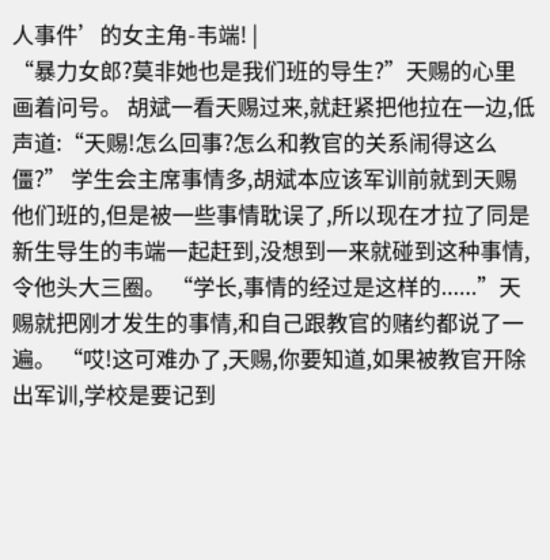人事件’的女主角-韦端! |
“暴力女郎?莫非她也是我们班的导生?”天赐的心里画着问号。 胡斌一看天赐过来,就赶紧把他拉在一边,低声道:“天赐!怎么回事?怎么和教官的关系闹得这么僵?” 学生会主席事情多,胡斌本应该军训前就到天赐他们班的,但是被一些事情耽误了,所以现在才拉了同是新生导生的韦端一起赶到,没想到一来就碰到这种事情,令他头大三圈。 “学长,事情的经过是这样的......”天赐就把刚才发生的事情,和自己跟教官的赌约都说了一遍。 “哎!这可难办了,天赐,你要知道,如果被教官开除出军训,学校是要记到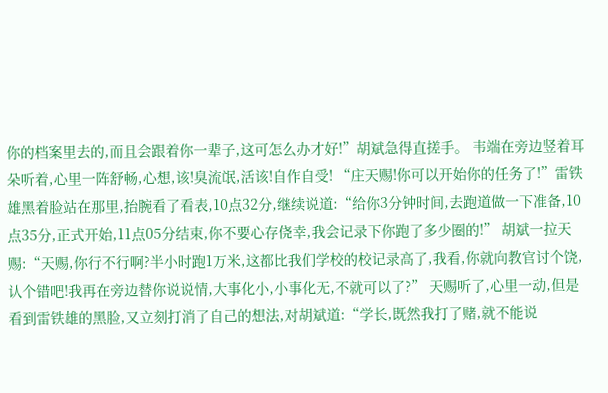你的档案里去的,而且会跟着你一辈子,这可怎么办才好!”胡斌急得直搓手。 韦端在旁边竖着耳朵听着,心里一阵舒畅,心想,该!臭流氓,活该!自作自受! “庄天赐!你可以开始你的任务了!”雷铁雄黑着脸站在那里,抬腕看了看表,10点32分,继续说道:“给你3分钟时间,去跑道做一下准备,10点35分,正式开始,11点05分结束,你不要心存侥幸,我会记录下你跑了多少圈的!” 胡斌一拉天赐:“天赐,你行不行啊?半小时跑1万米,这都比我们学校的校记录高了,我看,你就向教官讨个饶,认个错吧!我再在旁边替你说说情,大事化小,小事化无,不就可以了?” 天赐听了,心里一动,但是看到雷铁雄的黑脸,又立刻打消了自己的想法,对胡斌道:“学长,既然我打了赌,就不能说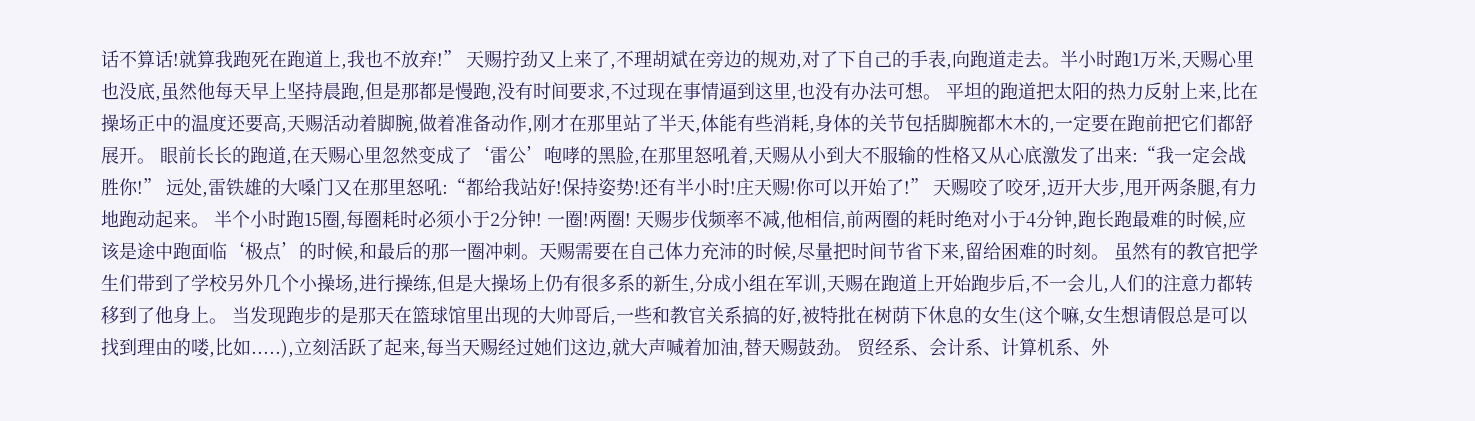话不算话!就算我跑死在跑道上,我也不放弃!” 天赐拧劲又上来了,不理胡斌在旁边的规劝,对了下自己的手表,向跑道走去。半小时跑1万米,天赐心里也没底,虽然他每天早上坚持晨跑,但是那都是慢跑,没有时间要求,不过现在事情逼到这里,也没有办法可想。 平坦的跑道把太阳的热力反射上来,比在操场正中的温度还要高,天赐活动着脚腕,做着准备动作,刚才在那里站了半天,体能有些消耗,身体的关节包括脚腕都木木的,一定要在跑前把它们都舒展开。 眼前长长的跑道,在天赐心里忽然变成了‘雷公’咆哮的黑脸,在那里怒吼着,天赐从小到大不服输的性格又从心底激发了出来:“我一定会战胜你!” 远处,雷铁雄的大嗓门又在那里怒吼:“都给我站好!保持姿势!还有半小时!庄天赐!你可以开始了!” 天赐咬了咬牙,迈开大步,甩开两条腿,有力地跑动起来。 半个小时跑15圈,每圈耗时必须小于2分钟! 一圈!两圈! 天赐步伐频率不减,他相信,前两圈的耗时绝对小于4分钟,跑长跑最难的时候,应该是途中跑面临‘极点’的时候,和最后的那一圈冲刺。天赐需要在自己体力充沛的时候,尽量把时间节省下来,留给困难的时刻。 虽然有的教官把学生们带到了学校另外几个小操场,进行操练,但是大操场上仍有很多系的新生,分成小组在军训,天赐在跑道上开始跑步后,不一会儿,人们的注意力都转移到了他身上。 当发现跑步的是那天在篮球馆里出现的大帅哥后,一些和教官关系搞的好,被特批在树荫下休息的女生(这个嘛,女生想请假总是可以找到理由的喽,比如.....),立刻活跃了起来,每当天赐经过她们这边,就大声喊着加油,替天赐鼓劲。 贸经系、会计系、计算机系、外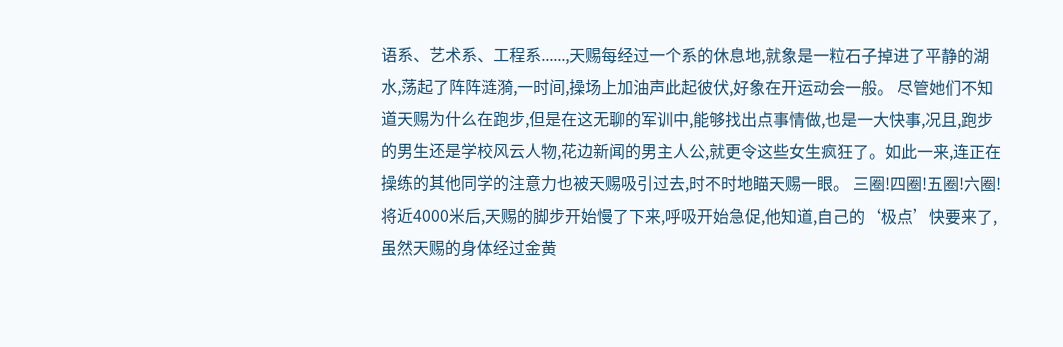语系、艺术系、工程系......,天赐每经过一个系的休息地,就象是一粒石子掉进了平静的湖水,荡起了阵阵涟漪,一时间,操场上加油声此起彼伏,好象在开运动会一般。 尽管她们不知道天赐为什么在跑步,但是在这无聊的军训中,能够找出点事情做,也是一大快事,况且,跑步的男生还是学校风云人物,花边新闻的男主人公,就更令这些女生疯狂了。如此一来,连正在操练的其他同学的注意力也被天赐吸引过去,时不时地瞄天赐一眼。 三圈!四圈!五圈!六圈! 将近4000米后,天赐的脚步开始慢了下来,呼吸开始急促,他知道,自己的‘极点’快要来了,虽然天赐的身体经过金黄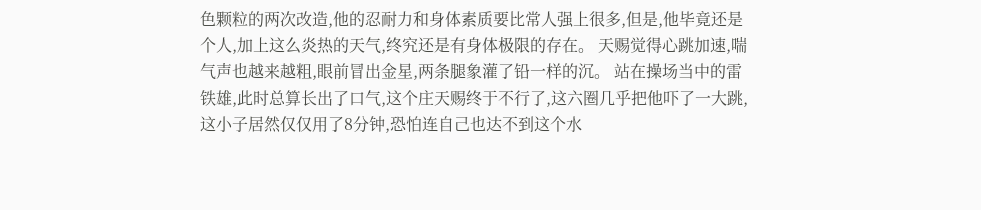色颗粒的两次改造,他的忍耐力和身体素质要比常人强上很多,但是,他毕竟还是个人,加上这么炎热的天气,终究还是有身体极限的存在。 天赐觉得心跳加速,喘气声也越来越粗,眼前冒出金星,两条腿象灌了铅一样的沉。 站在操场当中的雷铁雄,此时总算长出了口气,这个庄天赐终于不行了,这六圈几乎把他吓了一大跳,这小子居然仅仅用了8分钟,恐怕连自己也达不到这个水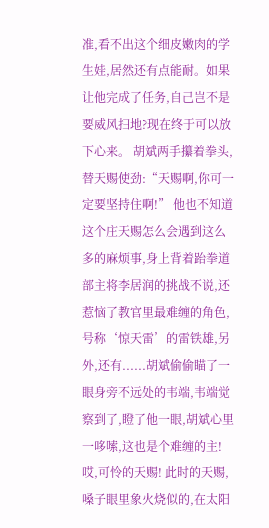准,看不出这个细皮嫩肉的学生娃,居然还有点能耐。如果让他完成了任务,自己岂不是要威风扫地?现在终于可以放下心来。 胡斌两手攥着拳头,替天赐使劲:“天赐啊,你可一定要坚持住啊!” 他也不知道这个庄天赐怎么会遇到这么多的麻烦事,身上背着跆拳道部主将李居润的挑战不说,还惹恼了教官里最难缠的角色,号称‘惊天雷’的雷铁雄,另外,还有......胡斌偷偷瞄了一眼身旁不远处的韦端,韦端觉察到了,瞪了他一眼,胡斌心里一哆嗦,这也是个难缠的主!哎,可怜的天赐! 此时的天赐,嗓子眼里象火烧似的,在太阳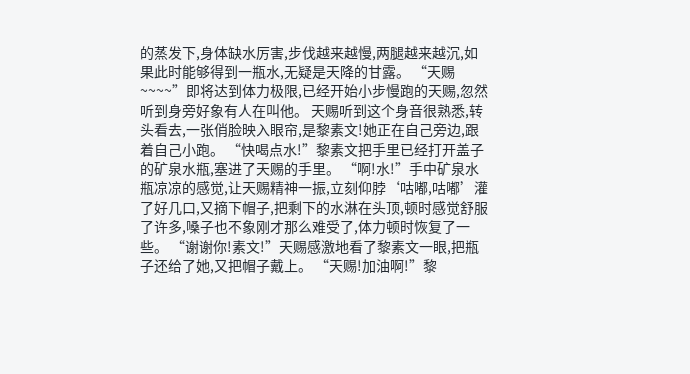的蒸发下,身体缺水厉害,步伐越来越慢,两腿越来越沉,如果此时能够得到一瓶水,无疑是天降的甘露。 “天赐~~~~”即将达到体力极限,已经开始小步慢跑的天赐,忽然听到身旁好象有人在叫他。 天赐听到这个身音很熟悉,转头看去,一张俏脸映入眼帘,是黎素文!她正在自己旁边,跟着自己小跑。 “快喝点水!”黎素文把手里已经打开盖子的矿泉水瓶,塞进了天赐的手里。 “啊!水!”手中矿泉水瓶凉凉的感觉,让天赐精神一振,立刻仰脖‘咕嘟,咕嘟’灌了好几口,又摘下帽子,把剩下的水淋在头顶,顿时感觉舒服了许多,嗓子也不象刚才那么难受了,体力顿时恢复了一些。 “谢谢你!素文!”天赐感激地看了黎素文一眼,把瓶子还给了她,又把帽子戴上。 “天赐!加油啊!”黎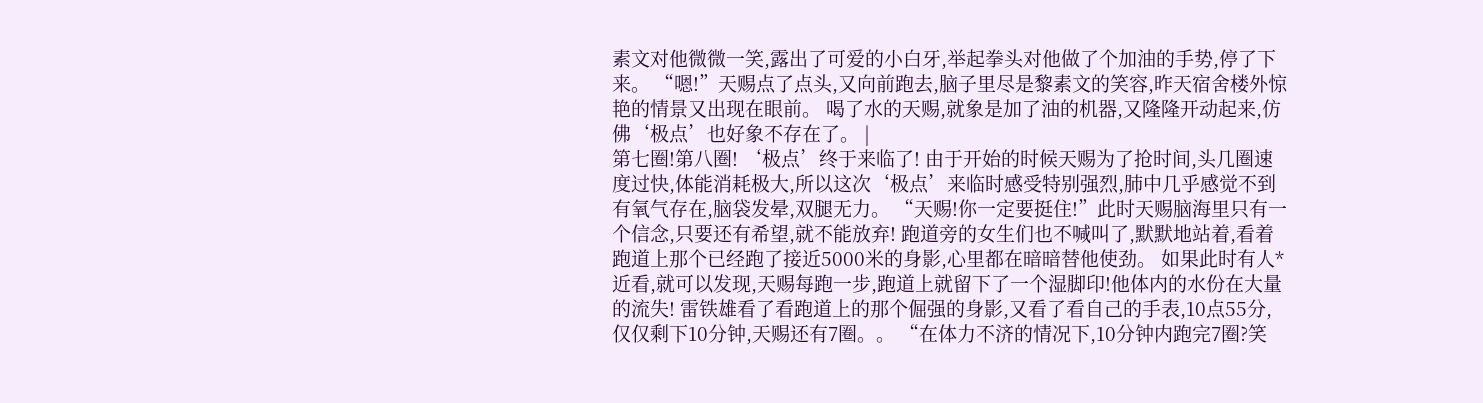素文对他微微一笑,露出了可爱的小白牙,举起拳头对他做了个加油的手势,停了下来。 “嗯!”天赐点了点头,又向前跑去,脑子里尽是黎素文的笑容,昨天宿舍楼外惊艳的情景又出现在眼前。 喝了水的天赐,就象是加了油的机器,又隆隆开动起来,仿佛‘极点’也好象不存在了。 |
第七圈!第八圈! ‘极点’终于来临了! 由于开始的时候天赐为了抢时间,头几圈速度过快,体能消耗极大,所以这次‘极点’来临时感受特别强烈,肺中几乎感觉不到有氧气存在,脑袋发晕,双腿无力。 “天赐!你一定要挺住!”此时天赐脑海里只有一个信念,只要还有希望,就不能放弃! 跑道旁的女生们也不喊叫了,默默地站着,看着跑道上那个已经跑了接近5000米的身影,心里都在暗暗替他使劲。 如果此时有人*近看,就可以发现,天赐每跑一步,跑道上就留下了一个湿脚印!他体内的水份在大量的流失! 雷铁雄看了看跑道上的那个倔强的身影,又看了看自己的手表,10点55分,仅仅剩下10分钟,天赐还有7圈。。 “在体力不济的情况下,10分钟内跑完7圈?笑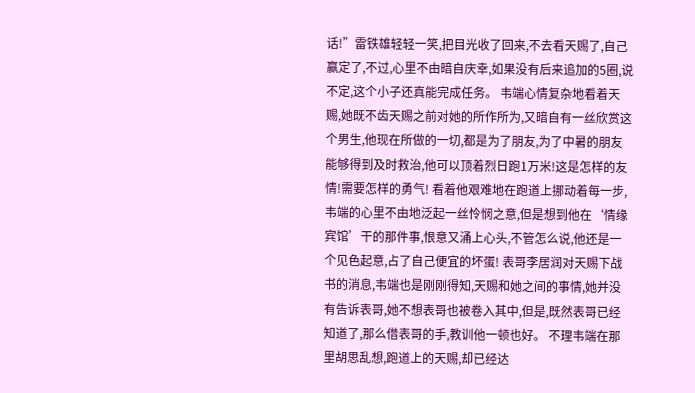话!”雷铁雄轻轻一笑,把目光收了回来,不去看天赐了,自己赢定了,不过,心里不由暗自庆幸,如果没有后来追加的5圈,说不定,这个小子还真能完成任务。 韦端心情复杂地看着天赐,她既不齿天赐之前对她的所作所为,又暗自有一丝欣赏这个男生,他现在所做的一切,都是为了朋友,为了中暑的朋友能够得到及时救治,他可以顶着烈日跑1万米!这是怎样的友情!需要怎样的勇气! 看着他艰难地在跑道上挪动着每一步,韦端的心里不由地泛起一丝怜悯之意,但是想到他在‘情缘宾馆’干的那件事,恨意又涌上心头,不管怎么说,他还是一个见色起意,占了自己便宜的坏蛋! 表哥李居润对天赐下战书的消息,韦端也是刚刚得知,天赐和她之间的事情,她并没有告诉表哥,她不想表哥也被卷入其中,但是,既然表哥已经知道了,那么借表哥的手,教训他一顿也好。 不理韦端在那里胡思乱想,跑道上的天赐,却已经达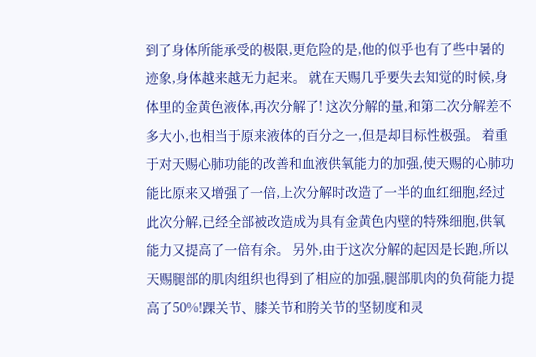到了身体所能承受的极限,更危险的是,他的似乎也有了些中暑的迹象,身体越来越无力起来。 就在天赐几乎要失去知觉的时候,身体里的金黄色液体,再次分解了! 这次分解的量,和第二次分解差不多大小,也相当于原来液体的百分之一,但是却目标性极强。 着重于对天赐心肺功能的改善和血液供氧能力的加强,使天赐的心肺功能比原来又增强了一倍,上次分解时改造了一半的血红细胞,经过此次分解,已经全部被改造成为具有金黄色内壁的特殊细胞,供氧能力又提高了一倍有余。 另外,由于这次分解的起因是长跑,所以天赐腿部的肌肉组织也得到了相应的加强,腿部肌肉的负荷能力提高了50%!踝关节、膝关节和胯关节的坚韧度和灵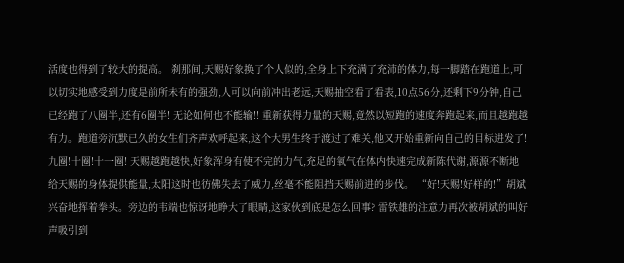活度也得到了较大的提高。 刹那间,天赐好象换了个人似的,全身上下充满了充沛的体力,每一脚踏在跑道上,可以切实地感受到力度是前所未有的强劲,人可以向前冲出老远,天赐抽空看了看表,10点56分,还剩下9分钟,自己已经跑了八圈半,还有6圈半! 无论如何也不能输!! 重新获得力量的天赐,竟然以短跑的速度奔跑起来,而且越跑越有力。跑道旁沉默已久的女生们齐声欢呼起来,这个大男生终于渡过了难关,他又开始重新向自己的目标进发了! 九圈!十圈!十一圈! 天赐越跑越快,好象浑身有使不完的力气,充足的氧气在体内快速完成新陈代谢,源源不断地给天赐的身体提供能量,太阳这时也彷佛失去了威力,丝毫不能阻挡天赐前进的步伐。 “好!天赐!好样的!”胡斌兴奋地挥着拳头。旁边的韦端也惊讶地睁大了眼睛,这家伙到底是怎么回事? 雷铁雄的注意力再次被胡斌的叫好声吸引到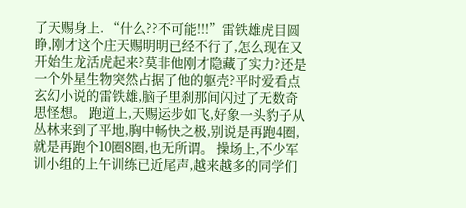了天赐身上. “什么??不可能!!!”雷铁雄虎目圆睁,刚才这个庄天赐明明已经不行了,怎么现在又开始生龙活虎起来?莫非他刚才隐藏了实力?还是一个外星生物突然占据了他的躯壳?平时爱看点玄幻小说的雷铁雄,脑子里刹那间闪过了无数奇思怪想。 跑道上,天赐运步如飞,好象一头豹子从丛林来到了平地,胸中畅快之极,别说是再跑4圈,就是再跑个10圈8圈,也无所谓。 操场上,不少军训小组的上午训练已近尾声,越来越多的同学们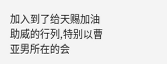加入到了给天赐加油助威的行列,特别以曹亚男所在的会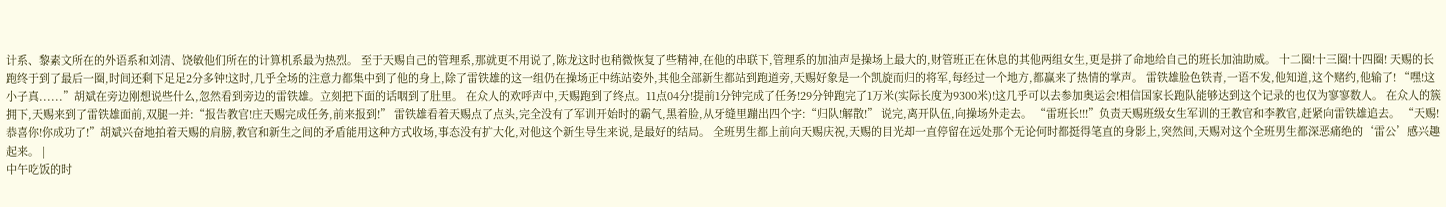计系、黎素文所在的外语系和刘清、饶敏他们所在的计算机系最为热烈。 至于天赐自己的管理系,那就更不用说了,陈龙这时也稍微恢复了些精神,在他的串联下,管理系的加油声是操场上最大的,财管班正在休息的其他两组女生,更是拼了命地给自己的班长加油助威。 十二圈!十三圈!十四圈! 天赐的长跑终于到了最后一圈,时间还剩下足足2分多钟!这时,几乎全场的注意力都集中到了他的身上,除了雷铁雄的这一组仍在操场正中练站姿外,其他全部新生都站到跑道旁,天赐好象是一个凯旋而归的将军,每经过一个地方,都赢来了热情的掌声。 雷铁雄脸色铁青,一语不发,他知道,这个赌约,他输了! “嘿!这小子真......”胡斌在旁边刚想说些什么,忽然看到旁边的雷铁雄。立刻把下面的话咽到了肚里。 在众人的欢呼声中,天赐跑到了终点。11点04分!提前1分钟完成了任务!29分钟跑完了1万米(实际长度为9300米)!这几乎可以去参加奥运会!相信国家长跑队能够达到这个记录的也仅为寥寥数人。 在众人的簇拥下,天赐来到了雷铁雄面前,双腿一并:“报告教官!庄天赐完成任务,前来报到!” 雷铁雄看着天赐点了点头,完全没有了军训开始时的霸气,黑着脸,从牙缝里蹦出四个字:“归队!解散!” 说完,离开队伍,向操场外走去。 “雷班长!!!”负责天赐班级女生军训的王教官和李教官,赶紧向雷铁雄追去。 “天赐!恭喜你!你成功了!”胡斌兴奋地拍着天赐的肩膀,教官和新生之间的矛盾能用这种方式收场,事态没有扩大化,对他这个新生导生来说,是最好的结局。 全班男生都上前向天赐庆祝,天赐的目光却一直停留在远处那个无论何时都挺得笔直的身影上,突然间,天赐对这个全班男生都深恶痛绝的‘雷公’感兴趣起来。 |
中午吃饭的时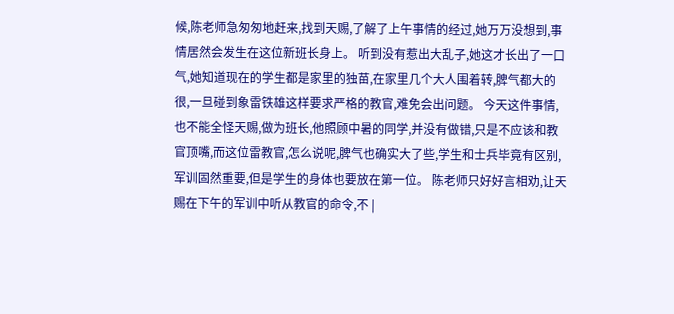候,陈老师急匆匆地赶来,找到天赐,了解了上午事情的经过,她万万没想到,事情居然会发生在这位新班长身上。 听到没有惹出大乱子,她这才长出了一口气,她知道现在的学生都是家里的独苗,在家里几个大人围着转,脾气都大的很,一旦碰到象雷铁雄这样要求严格的教官,难免会出问题。 今天这件事情,也不能全怪天赐,做为班长,他照顾中暑的同学,并没有做错,只是不应该和教官顶嘴,而这位雷教官,怎么说呢,脾气也确实大了些,学生和士兵毕竟有区别,军训固然重要,但是学生的身体也要放在第一位。 陈老师只好好言相劝,让天赐在下午的军训中听从教官的命令,不 |